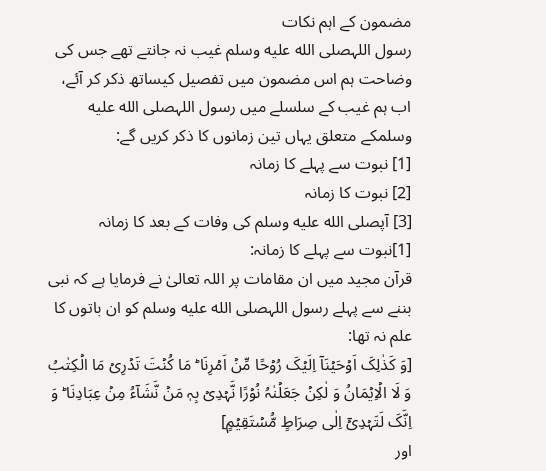مضمون کے اہم نکات
رسول اللہصلى الله عليه وسلم غیب نہ جانتے تھے جس کی وضاحت ہم اس مضمون میں تفصیل کیساتھ ذکر کر آئے، اب ہم غیب کے سلسلے میں رسول اللہصلى الله عليه وسلمکے متعلق یہاں تین زمانوں کا ذکر کریں گے:
[1] نبوت سے پہلے کا زمانہ
[2] نبوت کا زمانہ
[3] آپصلى الله عليه وسلم کی وفات کے بعد کا زمانہ
[1]نبوت سے پہلے کا زمانہ:
قرآن مجید میں ان مقامات پر اللہ تعالیٰ نے فرمایا ہے کہ نبی بننے سے پہلے رسول اللہصلى الله عليه وسلم کو ان باتوں کا علم نہ تھا:
[وَ کَذٰلِکَ اَوۡحَیۡنَاۤ اِلَیۡکَ رُوۡحًا مِّنۡ اَمۡرِنَا ؕ مَا کُنۡتَ تَدۡرِیۡ مَا الۡکِتٰبُ وَ لَا الۡاِیۡمَانُ وَ لٰکِنۡ جَعَلۡنٰہُ نُوۡرًا نَّہۡدِیۡ بِہٖ مَنۡ نَّشَآءُ مِنۡ عِبَادِنَا ؕ وَ اِنَّکَ لَتَہۡدِیۡۤ اِلٰی صِرَاطٍ مُّسۡتَقِیۡمٍ]
اور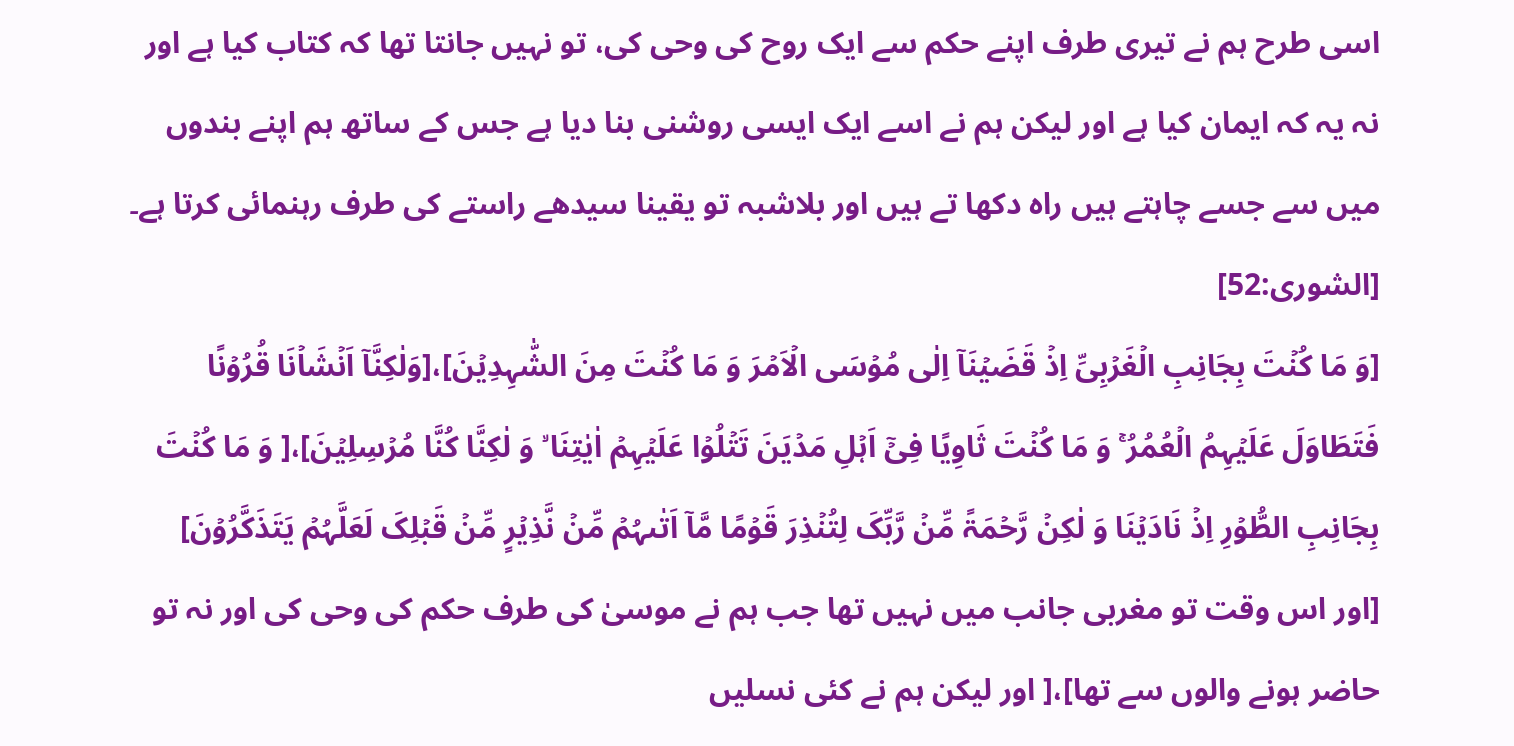اسی طرح ہم نے تیری طرف اپنے حکم سے ایک روح کی وحی کی، تو نہیں جانتا تھا کہ کتاب کیا ہے اور نہ یہ کہ ایمان کیا ہے اور لیکن ہم نے اسے ایک ایسی روشنی بنا دیا ہے جس کے ساتھ ہم اپنے بندوں میں سے جسے چاہتے ہیں راہ دکھا تے ہیں اور بلاشبہ تو یقینا سیدھے راستے کی طرف رہنمائی کرتا ہے۔ [الشورى:52]
[وَ مَا کُنۡتَ بِجَانِبِ الۡغَرۡبِیِّ اِذۡ قَضَیۡنَاۤ اِلٰی مُوۡسَی الۡاَمۡرَ وَ مَا کُنۡتَ مِنَ الشّٰہِدِیۡنَ]،[وَلٰکِنَّاۤ اَنۡشَاۡنَا قُرُوۡنًا فَتَطَاوَلَ عَلَیۡہِمُ الۡعُمُرُ ۚ وَ مَا کُنۡتَ ثَاوِیًا فِیۡۤ اَہۡلِ مَدۡیَنَ تَتۡلُوۡا عَلَیۡہِمۡ اٰیٰتِنَا ۙ وَ لٰکِنَّا کُنَّا مُرۡسِلِیۡنَ]،[ وَ مَا کُنۡتَ بِجَانِبِ الطُّوۡرِ اِذۡ نَادَیۡنَا وَ لٰکِنۡ رَّحۡمَۃً مِّنۡ رَّبِّکَ لِتُنۡذِرَ قَوۡمًا مَّاۤ اَتٰىہُمۡ مِّنۡ نَّذِیۡرٍ مِّنۡ قَبۡلِکَ لَعَلَّہُمۡ یَتَذَکَّرُوۡنَ]
[اور اس وقت تو مغربی جانب میں نہیں تھا جب ہم نے موسیٰ کی طرف حکم کی وحی کی اور نہ تو حاضر ہونے والوں سے تھا]،[ اور لیکن ہم نے کئی نسلیں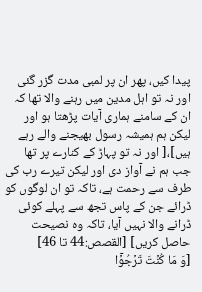پیدا کیں، پھر ان پر لمبی مدت گزر گئی اور نہ تو اہل مدین میں رہنے والا تھا کہ ان کے سامنے ہماری آیات پڑھتا ہو اور لیکن ہم ہمیشہ رسول بھیجنے والے رہے ہیں]،[ اور نہ تو پہاڑ کے کنارے پر تھا جب ہم نے آواز دی اور لیکن تیرے رب کی طرف سے رحمت ہے، تاکہ تو ان لوگوں کو ڈرائے جن کے پاس تجھ سے پہلے کوئی ڈرانے والا نہیں آیا، تاکہ وہ نصیحت حاصل کریں] [القصص:44 تا 46]
[وَ مَا کُنۡتَ تَرۡجُوۡۤا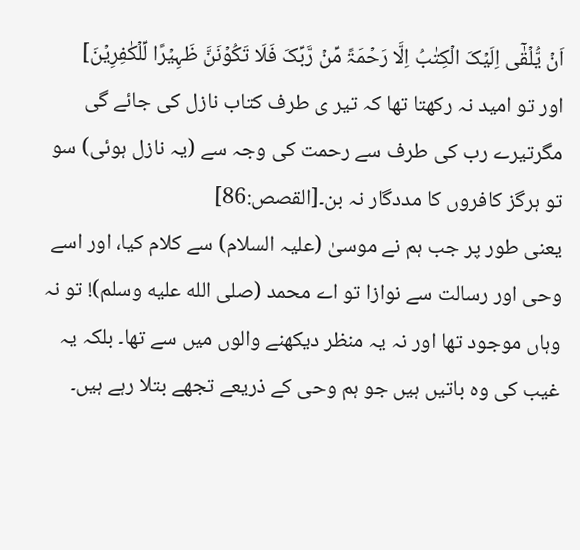اَنۡ یُّلۡقٰۤی اِلَیۡکَ الۡکِتٰبُ اِلَّا رَحۡمَۃً مِّنۡ رَّبِّکَ فَلَا تَکُوۡنَنَّ ظَہِیۡرًا لِّلۡکٰفِرِیۡنَ]
اور تو امید نہ رکھتا تھا کہ تیر ی طرف کتاب نازل کی جائے گی مگرتیرے رب کی طرف سے رحمت کی وجہ سے (یہ نازل ہوئی) سو تو ہرگز کافروں کا مددگار نہ بن۔[القصص:86]
یعنی طور پر جب ہم نے موسیٰ (علیہ السلام) سے کلام کیا، اور اسے وحی اور رسالت سے نوازا تو اے محمد (صلى الله عليه وسلم)! تو نہ وہاں موجود تھا اور نہ یہ منظر دیکھنے والوں میں سے تھا۔ بلکہ یہ غیب کی وہ باتیں ہیں جو ہم وحی کے ذریعے تجھے بتلا رہے ہیں۔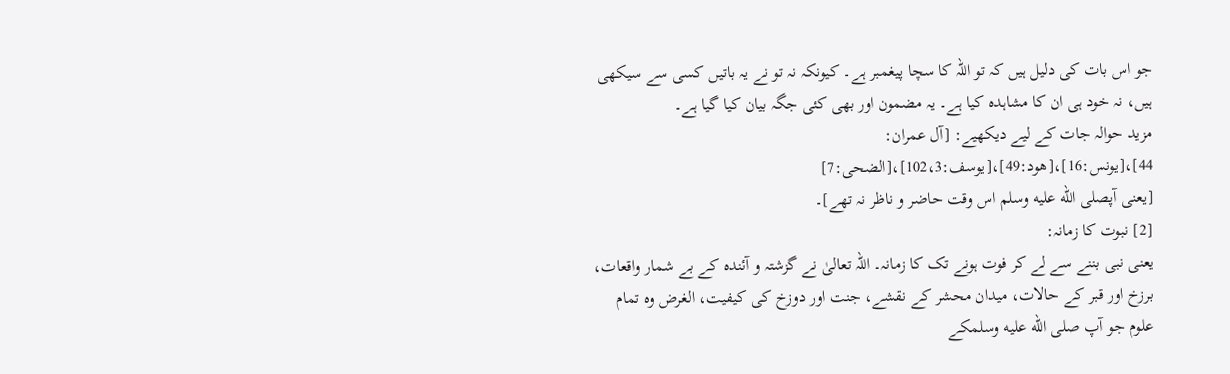جو اس بات کی دلیل ہیں کہ تو اللہ کا سچا پیغمبر ہے۔ کیونکہ نہ تو نے یہ باتیں کسی سے سیکھی ہیں، نہ خود ہی ان کا مشاہدہ کیا ہے۔ یہ مضمون اور بھی کئی جگہ بیان کیا گیا ہے۔
مزید حوالہ جات کے لیے دیکھیے: [آل عمران: 44]،[یونس:16]،[هود:49]،[یوسف:102،3]،[الضحى:7]
[یعنی آپصلى الله عليه وسلم اس وقت حاضر و ناظر نہ تھے]۔
[2] نبوت کا زمانہ:
یعنی نبی بننے سے لے کر فوت ہونے تک کا زمانہ۔ اللہ تعالیٰ نے گزشتہ و آئندہ کے بے شمار واقعات، برزخ اور قبر کے حالات، میدان محشر کے نقشے، جنت اور دوزخ کی کیفیت، الغرض وہ تمام علوم جو آپ صلى الله عليه وسلمکے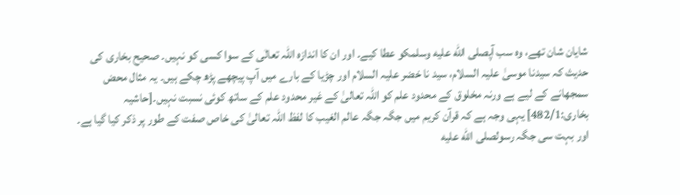شایان شان تھے، وہ سب آپصلى الله عليه وسلمکو عطا کیے۔ اور ان کا اندازہ اللہ تعالٰی کے سوا کسی کو نہیں۔ صحیح بخاری کی حدیث کہ سیدنا موسیٰ علیہ السلام، سید نا خضر علیہ السلام اور چڑیا کے بارے میں آپ پیچھے پڑھ چکے ہیں۔ یہ مثال محض سمجھانے کے لیے ہے ورنہ مخلوق کے محدود علم کو اللہ تعالیٰ کے غیر محدود علم کے ساتھ کوئی نسبت نہیں۔[حاشیہ بخاری:482/1] یہی وجہ ہے کہ قرآن کریم میں جگہ جگہ عالم الغیب کا لفظ اللہ تعالیٰ کی خاص صفت کے طور پر ذکر کیا گیا ہے۔ اور بہت سی جگہ رسولصلى الله عليه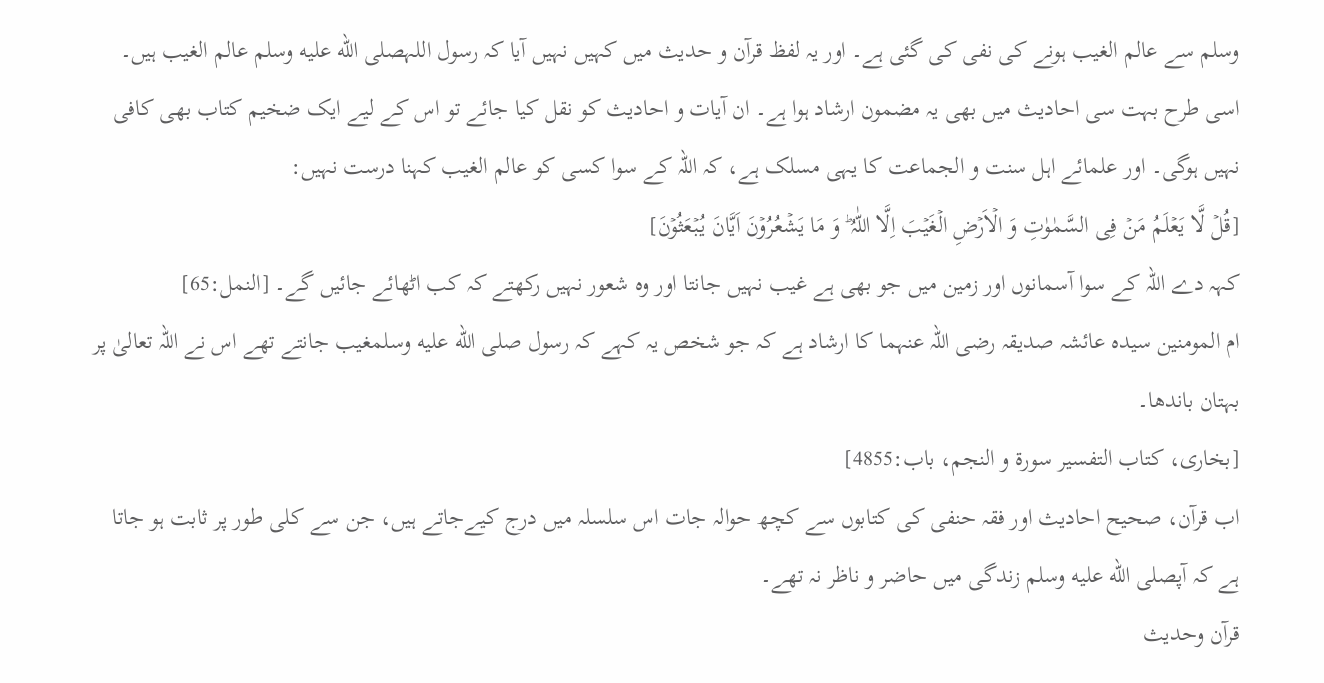وسلم سے عالم الغیب ہونے کی نفی کی گئی ہے۔ اور یہ لفظ قرآن و حدیث میں کہیں نہیں آیا کہ رسول اللہصلى الله عليه وسلم عالم الغیب ہیں۔
اسی طرح بہت سی احادیث میں بھی یہ مضمون ارشاد ہوا ہے۔ ان آیات و احادیث کو نقل کیا جائے تو اس کے لیے ایک ضخیم کتاب بھی کافی نہیں ہوگی۔ اور علمائے اہل سنت و الجماعت کا یہی مسلک ہے، کہ اللہ کے سوا کسی کو عالم الغیب کہنا درست نہیں:
[قُلۡ لَّا یَعۡلَمُ مَنۡ فِی السَّمٰوٰتِ وَ الۡاَرۡضِ الۡغَیۡبَ اِلَّا اللّٰہُ ؕ وَ مَا یَشۡعُرُوۡنَ اَیَّانَ یُبۡعَثُوۡنَ]
کہہ دے اللہ کے سوا آسمانوں اور زمین میں جو بھی ہے غیب نہیں جانتا اور وہ شعور نہیں رکھتے کہ کب اٹھائے جائیں گے۔ [النمل:65]
ام المومنین سیدہ عائشہ صدیقہ رضی اللہ عنہما کا ارشاد ہے کہ جو شخص یہ کہے کہ رسول صلى الله عليه وسلمغیب جانتے تھے اس نے اللہ تعالیٰ پر بہتان باندھا۔
[بخاری، کتاب التفسير سورة و النجم، باب:4855]
اب قرآن، صحیح احادیث اور فقہ حنفی کی کتابوں سے کچھ حوالہ جات اس سلسلہ میں درج کیےجاتے ہیں، جن سے کلی طور پر ثابت ہو جاتا ہے کہ آپصلى الله عليه وسلم زندگی میں حاضر و ناظر نہ تھے۔
قرآن وحدیث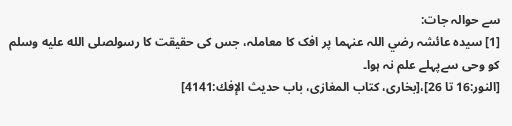سے حوالہ جات:
[1] سیدہ عائشہ رضي اللہ عنہما پر افک کا معاملہ، جس کی حقیقت کا رسولصلى الله عليه وسلم کو وحی سےپہلے علم نہ ہوا۔
[النور:16 تا 26]،[بخاری، کتاب المغازی، باب حديث الإفك:4141]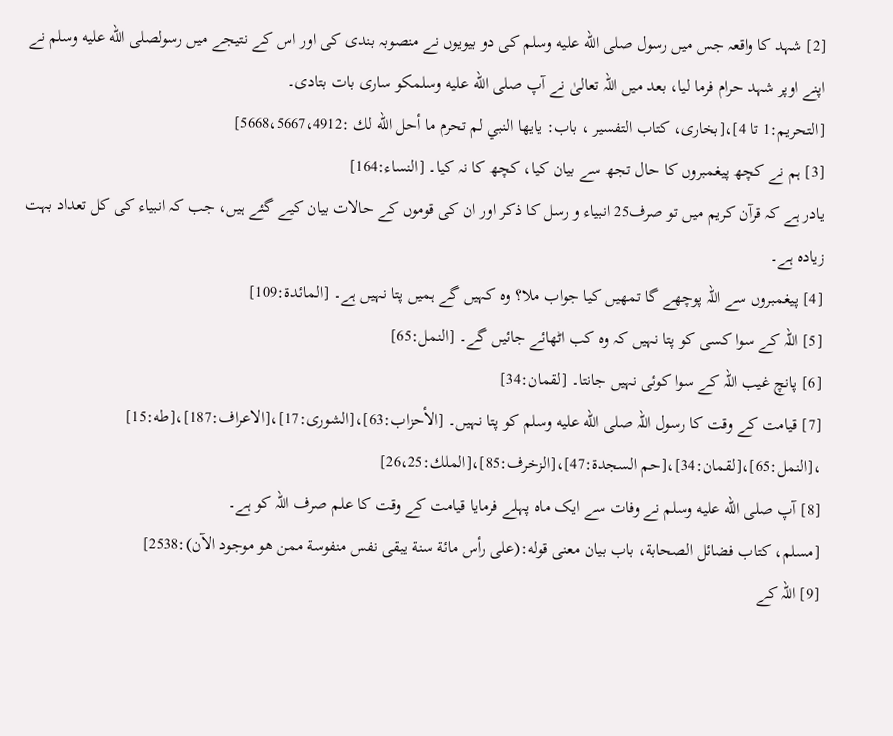[2] شہد کا واقعہ جس میں رسول صلى الله عليه وسلم کی دو بیویوں نے منصوبہ بندی کی اور اس کے نتیجے میں رسولصلى الله عليه وسلم نے اپنے اوپر شہد حرام فرما لیا، بعد میں اللہ تعالیٰ نے آپ صلى الله عليه وسلمکو ساری بات بتادی۔
[التحريم:1 تا 4]،[بخاری، کتاب التفسير ، باب: يايها النبي لم تحرم ما أحل الله لك :5668،5667،4912]
[3] ہم نے کچھ پیغمبروں کا حال تجھ سے بیان کیا، کچھ کا نہ کیا۔ [النساء:164]
یادر ہے کہ قرآن کریم میں تو صرف25 انبیاء و رسل کا ذکر اور ان کی قوموں کے حالات بیان کیے گئے ہیں، جب کہ انبیاء کی کل تعداد بہت زیادہ ہے۔
[4] پیغمبروں سے اللہ پوچھے گا تمھیں کیا جواب ملا؟ وہ کہیں گے ہمیں پتا نہیں ہے۔ [المائدة:109]
[5] اللہ کے سوا کسی کو پتا نہیں کہ وہ کب اٹھائے جائیں گے۔ [النمل:65]
[6] پانچ غیب اللہ کے سوا کوئی نہیں جانتا۔ [لقمان:34]
[7] قیامت کے وقت کا رسول اللہ صلى الله عليه وسلم کو پتا نہیں۔ [الأحزاب:63]،[الشورى:17]،[الاعراف:187]،[طه:15] ،[النمل:65]،[لقمان:34]،[حم السجدة:47]،[الزخرف:85]،[الملك:26،25]
[8] آپ صلى الله عليه وسلم نے وفات سے ایک ماہ پہلے فرمایا قیامت کے وقت کا علم صرف اللہ کو ہے۔
[مسلم، كتاب فضائل الصحابة، باب بيان معنى قوله:(على رأس مائة سنة يبقى نفس منفوسة ممن هو موجود الآن):2538]
[9] اللہ کے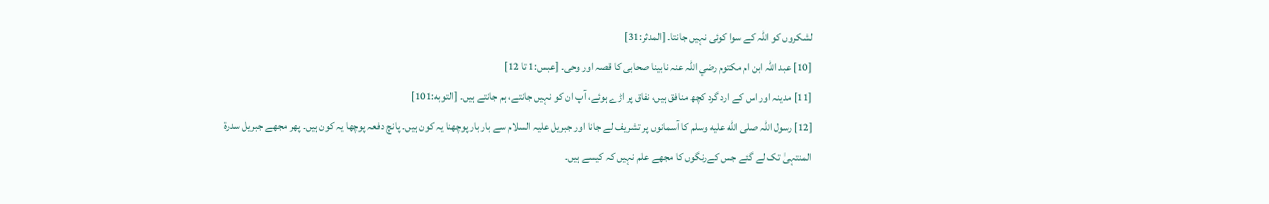لشکروں کو اللہ کے سوا کوئی نہیں جانتا۔ [المدثر:31]
[10] عبد اللہ ابن ام مکتوم رضي اللہ عنہ نابینا صحابی کا قصہ اور وحی۔ [عبس:1 تا 12]
[11] مدینہ اور اس کے ارد گرد کچھ منافق ہیں، نفاق پر اڑے ہوئے، آپ ان کو نہیں جانتے، ہم جانتے ہیں۔ [التوبه:101]
[12] رسول اللہ صلى الله عليه وسلم کا آسمانوں پر تشریف لے جانا اور جبریل علیہ السلام سے بار بار پوچھنا یہ کون ہیں۔ پانچ دفعہ پوچھا یہ کون ہیں۔ پھر مجھے جبریل سدرۃ المنتہیٰ تک لے گئے جس کےرنگوں کا مجھے علم نہیں کہ کیسے ہیں۔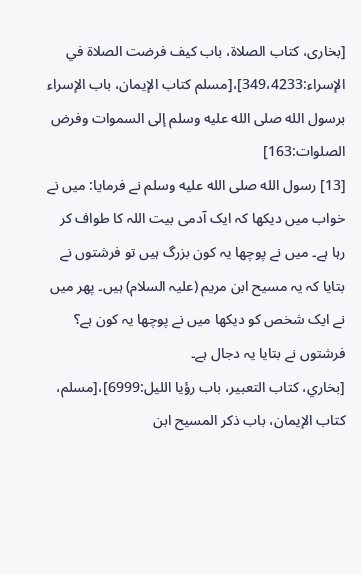[بخاری، کتاب الصلاة، باب كيف فرضت الصلاة في الإسراء:349،4233]،[مسلم كتاب الإيمان، باب الإسراء برسول الله صلى الله عليه وسلم إلى السموات وفرض الصلوات:163]
[13] رسول الله صلى الله عليه وسلم نے فرمایا: میں نے خواب میں دیکھا کہ ایک آدمی بیت اللہ کا طواف کر رہا ہے۔ میں نے پوچھا یہ کون بزرگ ہیں تو فرشتوں نے بتایا کہ یہ مسیح ابن مریم (علیہ السلام) ہیں۔ پھر میں نے ایک شخص کو دیکھا میں نے پوچھا یہ کون ہے؟ فرشتوں نے بتایا یہ دجال ہے۔
[بخاري، كتاب التعبير، باب رؤيا الليل:6999]،[مسلم، کتاب الإيمان، باب ذكر المسيح ابن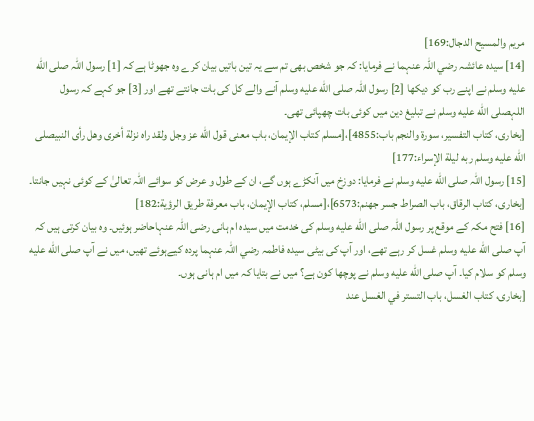مريم والمسيح الدجال:169]
[14] سیدہ عائشہ رضي اللہ عنہما نے فرمایا: کہ جو شخص بھی تم سے یہ تین باتیں بیان کرے وہ جھوٹا ہے کہ [1] رسول اللہ صلى الله عليه وسلم نے اپنے رب کو دیکھا [2] رسول اللہ صلى الله عليه وسلم آنے والے کل کی بات جانتے تھے اور [3] جو کہے کہ رسول اللہصلى الله عليه وسلم نے تبلیغ دین میں کوئی بات چھپائی تھی۔
[بخاری، كتاب التفسير، سورة والنجم باب:4855]،[مسلم كتاب الإيمان، باب معنى قول الله عز وجل ولقد راه نزلة أخرى وهل رأى النبيصلى الله عليه وسلم ربه ليلة الإسراء:177]
[15] رسول اللہ صلى الله عليه وسلم نے فرمایا: دوزخ میں آنکڑے ہوں گے، ان کے طول و عرض کو سوائے اللہ تعالیٰ کے کوئی نہیں جانتا۔
[بخاری، کتاب الرقاق، باب الصراط جسر جهنم:6573]،[مسلم، كتاب الإيمان، باب معرفة طريق الرؤية:182]
[16] فتح مکہ کے موقع پر رسول اللہ صلى الله عليه وسلم کی خدمت میں سیدہ ام ہانی رضی اللہ عنہاحاضر ہوئیں۔ وہ بیان کرتی ہیں کہ آپ صلى الله عليه وسلم غسل کر رہے تھے، اور آپ کی بیٹی سیدہ فاطمہ رضي اللہ عنہما پردہ کیےہوئے تھیں، میں نے آپ صلى الله عليه وسلم کو سلام کیا۔ آپ صلى الله عليه وسلم نے پوچھا کون ہے؟ میں نے بتایا کہ میں ام ہانی ہوں۔
[بخارى، كتاب الغسل، باب التستر في الغسل عند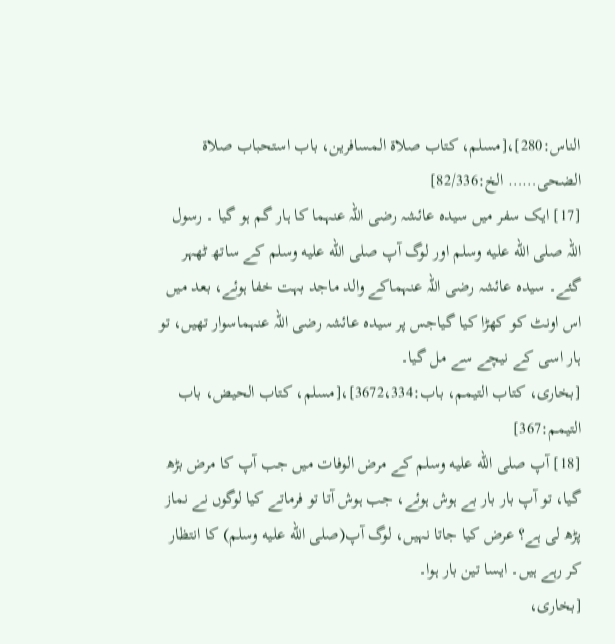الناس:280]،[مسلم، كتاب صلاة المسافرين، باب استحباب صلاة الضحى…… الخ:82/336]
[17] ایک سفر میں سیدہ عائشہ رضی اللہ عنہما کا ہار گم ہو گیا ۔ رسول اللہ صلى الله عليه وسلم اور لوگ آپ صلى الله عليه وسلم کے ساتھ ٹھہر گئے۔ سیدہ عائشہ رضی اللہ عنہماکے والد ماجد بہت خفا ہوئے، بعد میں اس اونٹ کو کھڑا کیا گیاجس پر سیدہ عائشہ رضی اللہ عنہماسوار تھیں، تو ہار اسی کے نیچے سے مل گیا۔
[بخاری، کتاب التیمم، باب:3672،334]،[مسلم، کتاب الحيض، باب التيمم:367]
[18] آپ صلى الله عليه وسلم کے مرض الوفات میں جب آپ کا مرض بڑھ گیا، تو آپ بار بار بے ہوش ہوئے، جب ہوش آتا تو فرماتے کیا لوگوں نے نماز پڑھ لی ہے؟ عرض کیا جاتا نہیں، لوگ آپ(صلى الله عليه وسلم) کا انتظار کر رہے ہیں۔ ایسا تین بار ہوا۔
[بخارى،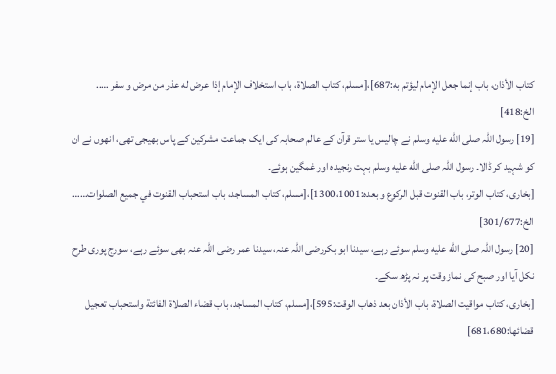كتاب الأذان، باب إنما جعل الإمام ليؤتم به:687]،[مسلم، کتاب الصلاة، باب استخلاف الإمام إذا عرض له عذر من مرض و سفر ….. الخ:418]
[19] رسول اللہ صلى الله عليه وسلم نے چالیس یا ستر قرآن کے عالم صحابہ کی ایک جماعت مشرکین کے پاس بھیجی تھی، انھوں نے ان کو شہید کر ڈالا۔ رسول اللہ صلى الله عليه وسلم بہت رنجیدہ اور غمگین ہوئے۔
[بخاری، کتاب الوتر، باب القنوت قبل الركوع و بعده:1300،1001]،[مسلم، كتاب المساجد، باب استحباب القنوت في جميع الصلوات…… الخ:301/677]
[20] رسول اللہ صلى الله عليه وسلم سوئے رہے، سیدنا ابو بکررضی اللہ عنہ، سیدنا عمر رضی اللہ عنہ بھی سوئے رہے، سورج پوری طرح نکل آیا اور صبح کی نماز وقت پر نہ پڑھ سکے۔
[بخاری، کتاب مواقيت الصلاة، باب الأذان بعد ذهاب الوقت:595]،[مسلم، كتاب المساجد، باب قضاء الصلاة الفائتة واستحباب تعجيل قضائها:681،680]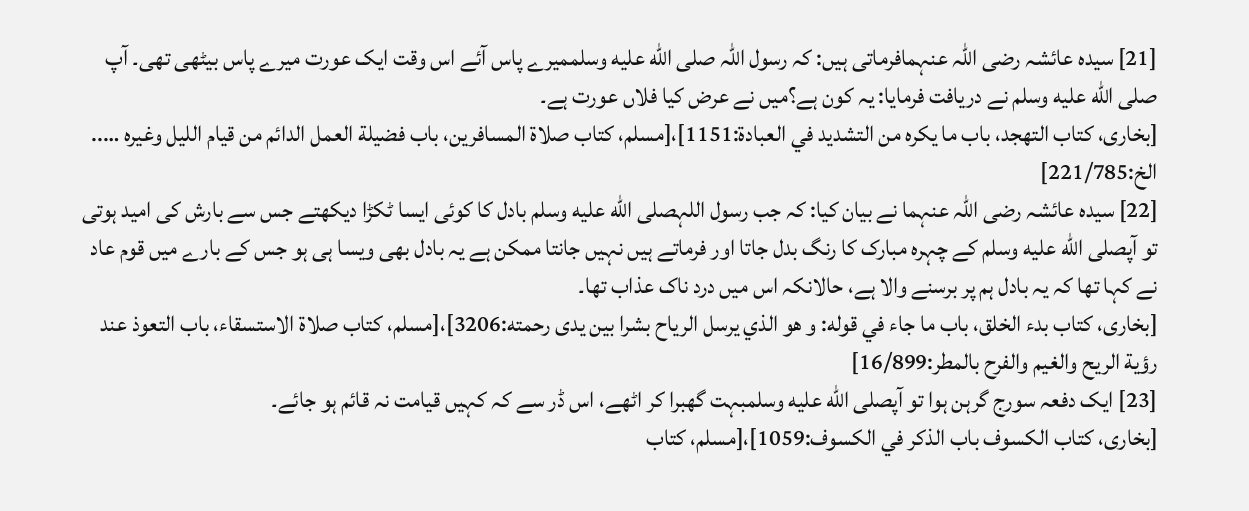[21] سیدہ عائشہ رضی اللہ عنہمافرماتی ہیں: کہ رسول اللہ صلى الله عليه وسلممیرے پاس آئے اس وقت ایک عورت میرے پاس بیٹھی تھی۔ آپ صلى الله عليه وسلم نے دریافت فرمایا: یہ کون ہے؟میں نے عرض کیا فلاں عورت ہے۔
[بخاری، کتاب التهجد، باب ما يكره من التشديد في العبادة:1151]،[مسلم، كتاب صلاة المسافرين، باب فضيلة العمل الدائم من قيام الليل وغيره ….. الخ:221/785]
[22] سیدہ عائشہ رضی اللہ عنہما نے بیان کیا: کہ جب رسول اللہصلى الله عليه وسلم بادل کا کوئی ایسا ٹکڑا دیکھتے جس سے بارش کی امید ہوتی تو آپصلى الله عليه وسلم کے چہرہ مبارک کا رنگ بدل جاتا اور فرماتے ہیں نہیں جانتا ممکن ہے یہ بادل بھی ویسا ہی ہو جس کے بارے میں قوم عاد نے کہا تھا کہ یہ بادل ہم پر برسنے والا ہے، حالانکہ اس میں درد ناک عذاب تھا۔
[بخاری، کتاب بدء الخلق، باب ما جاء في قوله: و هو الذي يرسل الرياح بشرا بين يدى رحمته:3206]،[مسلم، کتاب صلاة الاستسقاء، باب التعوذ عند رؤية الريح والغيم والفرح بالمطر:16/899]
[23] ایک دفعہ سورج گرہن ہوا تو آپصلى الله عليه وسلمبہت گھبرا کر اٹھے، اس ڈر سے کہ کہیں قیامت نہ قائم ہو جائے۔
[بخاری، کتاب الكسوف باب الذكر في الكسوف:1059]،[مسلم، کتاب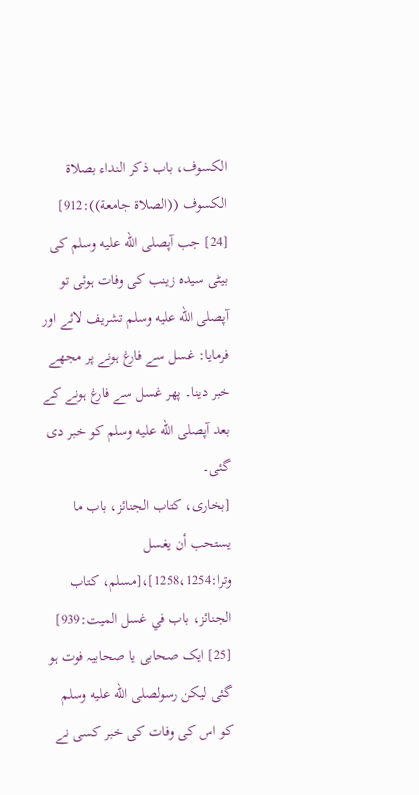الكسوف، باب ذكر النداء بصلاة الكسوف ((الصلاة جامعة)):912]
[24] جب آپصلى الله عليه وسلم کی بیٹی سیدہ زینب کی وفات ہوئی تو آپصلى الله عليه وسلم تشریف لائے اور فرمایا: غسل سے فارغ ہونے پر مجھے خبر دینا۔ پھر غسل سے فارغ ہونے کے بعد آپصلى الله عليه وسلم کو خبر دی گئی۔
[بخاری، کتاب الجنائز، باب ما يستحب أن يغسل وترا:1258،1254]،[مسلم، كتاب الجنائز، باب في غسل الميت:939]
[25] ایک صحابی یا صحابیہ فوت ہو گئی لیکن رسولصلى الله عليه وسلم کو اس کی وفات کی خبر کسی نے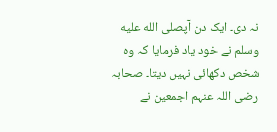نہ دی۔ ایک دن آپصلى الله عليه وسلم نے خود یاد فرمایا کہ وہ شخص دکھائی نہیں دیتا۔ صحابہ رضی اللہ عنہم اجمعین نے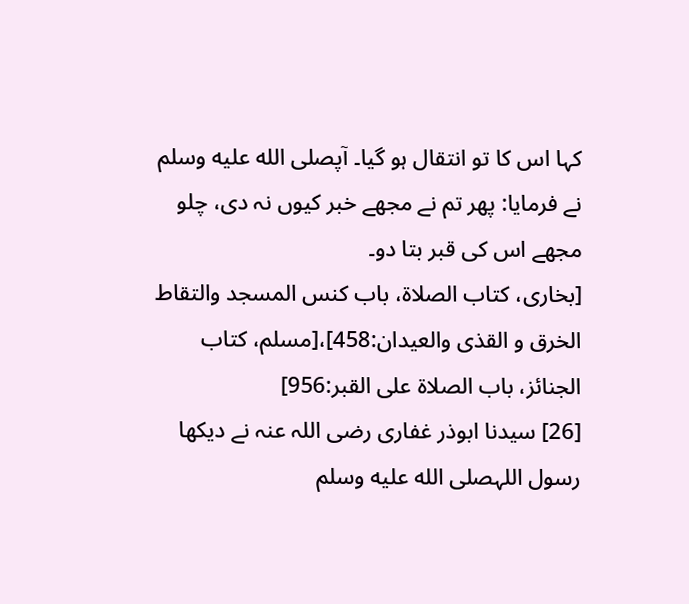کہا اس کا تو انتقال ہو گیا۔ آپصلى الله عليه وسلم نے فرمایا: پھر تم نے مجھے خبر کیوں نہ دی، چلو مجھے اس کی قبر بتا دو۔
[بخاری، کتاب الصلاة، باب كنس المسجد والتقاط الخرق و القذى والعيدان:458]،[مسلم، كتاب الجنائز، باب الصلاة على القبر:956]
[26] سیدنا ابوذر غفاری رضی اللہ عنہ نے دیکھا رسول اللہصلى الله عليه وسلم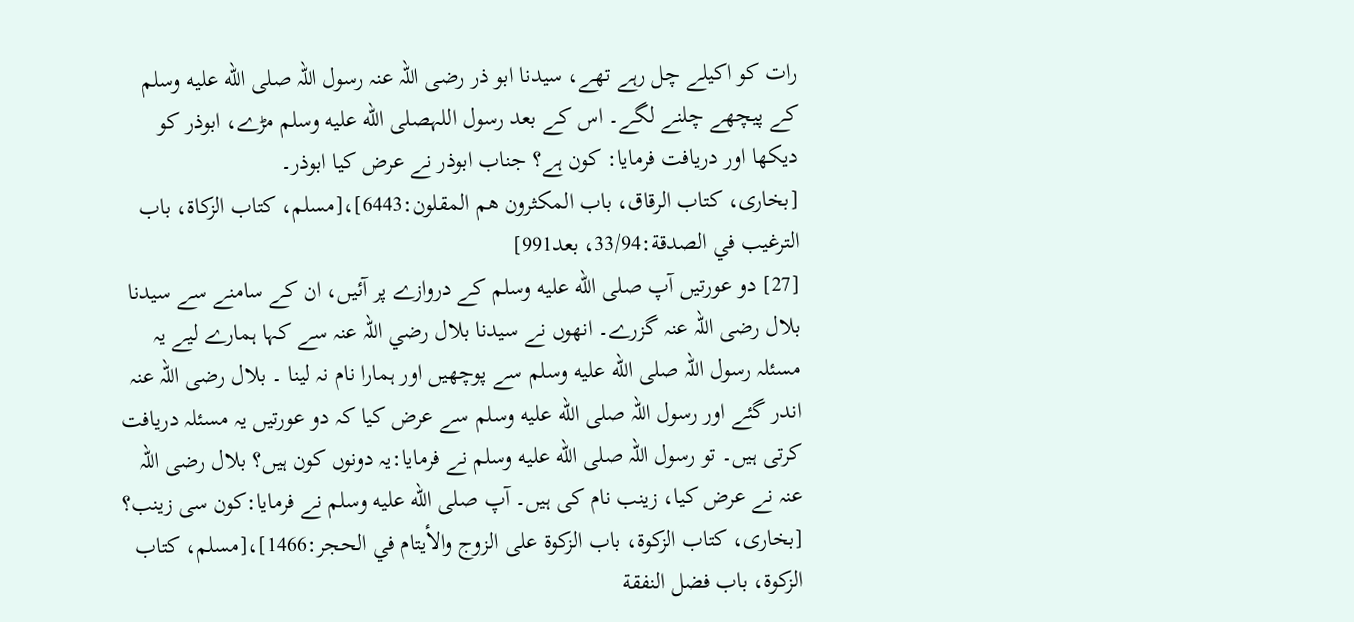رات کو اکیلے چل رہے تھے، سیدنا ابو ذر رضی اللہ عنہ رسول اللہ صلى الله عليه وسلم کے پیچھے چلنے لگے۔ اس کے بعد رسول اللہصلى الله عليه وسلم مڑے، ابوذر کو دیکھا اور دریافت فرمایا: کون ہے؟ جناب ابوذر نے عرض کیا ابوذر۔
[بخاری، کتاب الرقاق، باب المكثرون هم المقلون:6443]،[مسلم، کتاب الزكاة، باب الترغيب في الصدقة:33/94، بعد991]
[27] دو عورتیں آپ صلى الله عليه وسلم کے دروازے پر آئیں، ان کے سامنے سے سیدنا بلال رضی اللہ عنہ گزرے۔ انھوں نے سیدنا بلال رضي اللہ عنہ سے کہا ہمارے لیے یہ مسئلہ رسول اللہ صلى الله عليه وسلم سے پوچھیں اور ہمارا نام نہ لینا ۔ بلال رضی اللہ عنہ اندر گئے اور رسول اللہ صلى الله عليه وسلم سے عرض کیا کہ دو عورتیں یہ مسئلہ دریافت کرتی ہیں۔ تو رسول اللہ صلى الله عليه وسلم نے فرمایا:یہ دونوں کون ہیں؟ بلال رضی اللہ عنہ نے عرض کیا، زینب نام کی ہیں۔ آپ صلى الله عليه وسلم نے فرمایا:کون سی زینب؟
[بخاری، کتاب الزكوة، باب الزكوة على الزوج والأيتام في الحجر:1466]،[مسلم، كتاب الزكوة، باب فضل النفقة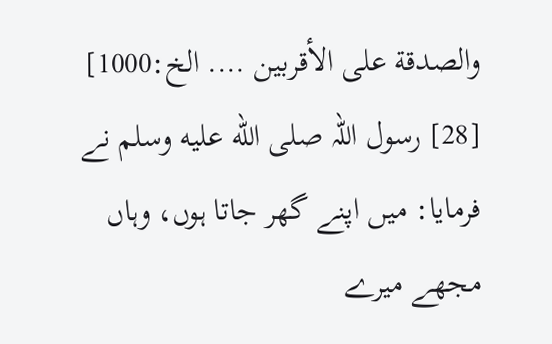والصدقة على الأقربين …. الخ:1000]
[28] رسول اللہ صلى الله عليه وسلم نے فرمایا: میں اپنے گھر جاتا ہوں، وہاں مجھے میرے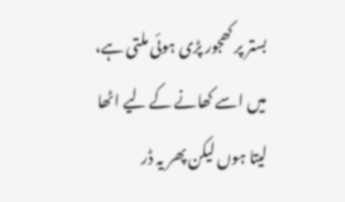بستر پر کھجور پڑی ہوئی ملتی ہے، میں اسے کھانے کے لیے اٹھا لیتا ہوں لیکن پھر یہ ڈر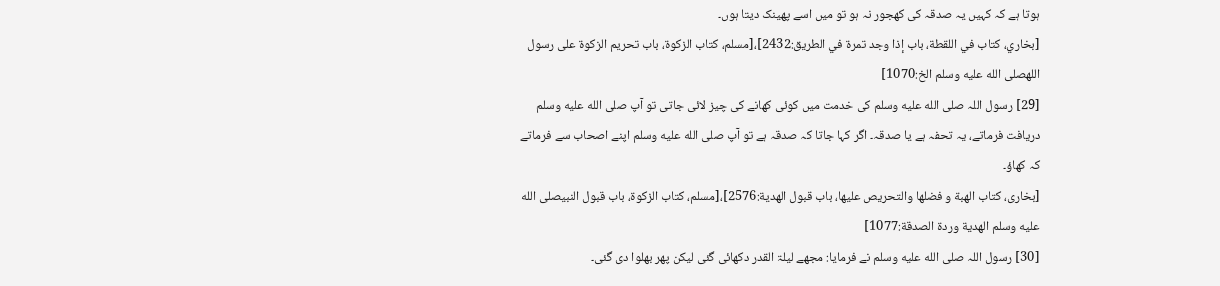ہوتا ہے کہ کہیں یہ صدقہ کی کھجور نہ ہو تو میں اسے پھینک دیتا ہوں۔
[بخاري، كتاب في اللقطة، باب إذا وجد تمرة في الطريق:2432]،[مسلم، کتاب الزكوة، باب تحريم الزكوة على رسول اللهصلى الله عليه وسلم الخ:1070]
[29] رسول اللہ صلى الله عليه وسلم کی خدمت میں کوئی کھانے کی چیز لائی جاتی تو آپ صلى الله عليه وسلم دریافت فرماتے، یہ تحفہ ہے یا صدقہ۔ اگر کہا جاتا کہ صدقہ ہے تو آپ صلى الله عليه وسلم اپنے اصحاب سے فرماتے کہ کھاؤ۔
[بخاری، کتاب الهبة و فضلها والتحريص عليها، باب قبول الهدية:2576]،[مسلم، كتاب الزكوة، باب قبول النبيصلى الله عليه وسلم الهدية وردة الصدقة:1077]
[30] رسول اللہ صلى الله عليه وسلم نے فرمایا: مجھے لیلۃ القدر دکھائی گئی لیکن پھر بھلوا دی گئی۔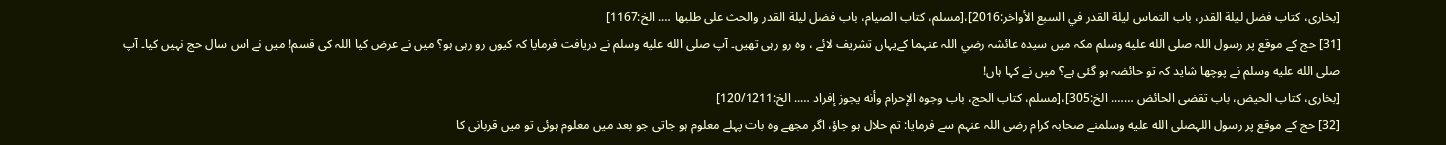[بخاری، کتاب فضل ليلة القدر، باب التماس ليلة القدر في السبع الأواخر:2016]،[مسلم، کتاب الصيام، باب فضل ليلة القدر والحث على طلبها …. الخ:1167]
[31] حج کے موقع پر رسول اللہ صلى الله عليه وسلم مکہ میں سیدہ عائشہ رضي اللہ عنہما کےیہاں تشریف لائے ، وہ رو رہی تھیں۔ آپ صلى الله عليه وسلم نے دریافت فرمایا کہ کیوں رو رہی ہو؟ میں نے عرض کیا اللہ کی قسم! میں نے اس سال حج نہیں کیا۔ آپ صلى الله عليه وسلم نے پوچھا شاید کہ تو حائضہ ہو گئی ہے؟ میں نے کہا ہاں!
[بخاری، کتاب الحيض، باب تقضى الحائض ……. الخ:305]،[مسلم، کتاب الحج، باب وجوه الإحرام وأنه يجوز إفراد ….. الخ:120/1211]
[32] حج کے موقع پر رسول اللہصلى الله عليه وسلمنے صحابہ کرام رضی اللہ عنہم سے فرمایا: تم حلال ہو جاؤ، اگر مجھے وہ بات پہلے معلوم ہو جاتی جو بعد میں معلوم ہوئی تو میں قربانی کا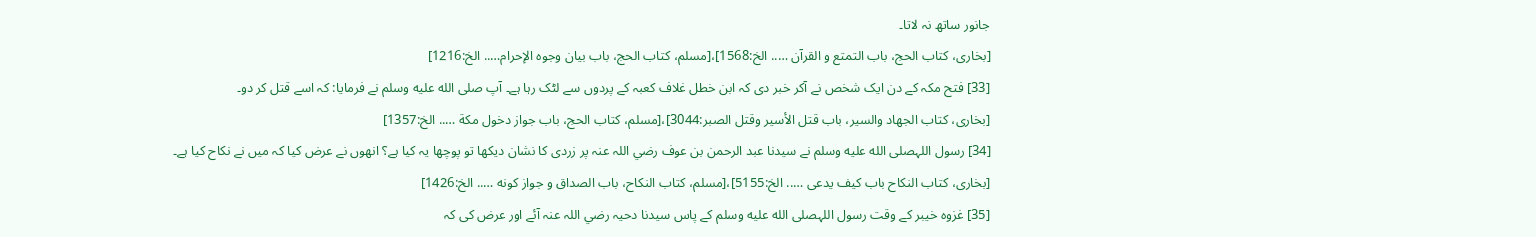جانور ساتھ نہ لاتا۔
[بخاری، کتاب الحج، باب التمتع و القرآن ….. الخ:1568]،[مسلم، کتاب الحج، باب بیان وجوه الإحرام….. الخ:1216]
[33] فتح مکہ کے دن ایک شخص نے آکر خبر دی کہ ابن خطل غلاف کعبہ کے پردوں سے لٹک رہا ہے۔ آپ صلى الله عليه وسلم نے فرمایا: کہ اسے قتل کر دو۔
[بخاری، کتاب الجهاد والسير، باب قتل الأسير وقتل الصبر:3044]،[مسلم، کتاب الحج، باب جواز دخول مكة ….. الخ:1357]
[34] رسول اللہصلى الله عليه وسلم نے سیدنا عبد الرحمن بن عوف رضي اللہ عنہ پر زردی کا نشان دیکھا تو پوچھا یہ کیا ہے؟ انھوں نے عرض کیا کہ میں نے نکاح کیا ہے۔
[بخاری، کتاب النکاح باب كيف يدعى ….. الخ:5155]،[مسلم، کتاب النکاح، باب الصداق و جواز کونه ….. الخ:1426]
[35] غزوہ خیبر کے وقت رسول اللہصلى الله عليه وسلم کے پاس سیدنا دحیہ رضي اللہ عنہ آئے اور عرض کی کہ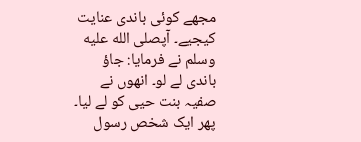مجھے کوئی باندی عنایت کیجیے۔ آپصلى الله عليه وسلم نے فرمایا: جاؤ باندی لے لو۔ انھوں نے صفیہ بنت حیی کو لے لیا۔ پھر ایک شخص رسول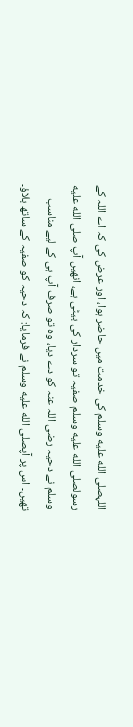اللہصلى الله عليه وسلم کی خدمت میں حاضر ہوا، اور عرض کی کہ اے اللہ کے رسولصلى الله عليه وسلم صفیہ تو سردار کی بیٹی ہے، انھیں آپ صلى الله عليه وسلم نے دحیہ رضی اللہ عنہ کو دے دیا، وہ تو صرف آپ ہی کے لیے مناسب تھیں۔ اس پر آپصلى الله عليه وسلم نے فرمایا: کہ دحیہ کو صفیہ کے ساتھ بلاؤ۔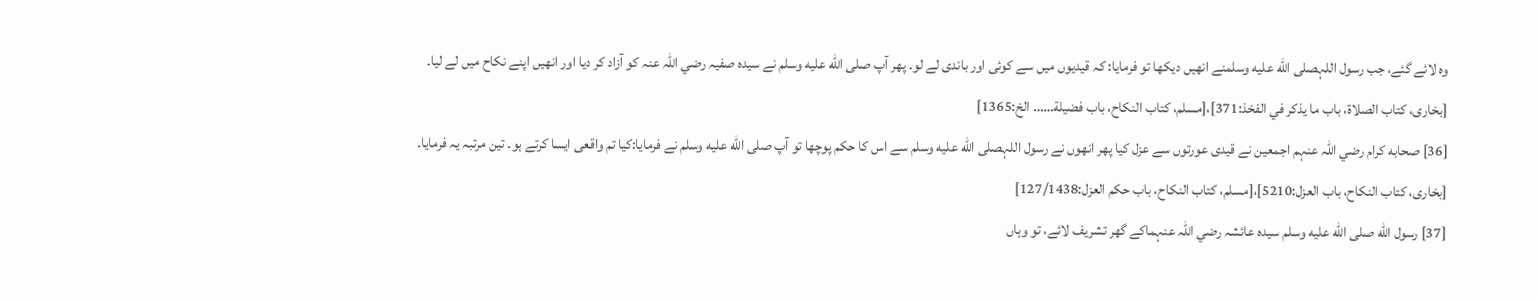وہ لائے گئے، جب رسول اللہصلى الله عليه وسلمنے انھیں دیکھا تو فرمایا: کہ قیدیوں میں سے کوئی اور باندی لے لو۔ پھر آپ صلى الله عليه وسلم نے سیدہ صفیہ رضي اللہ عنہ کو آزاد کر دیا اور انھیں اپنے نکاح میں لے لیا۔
[بخاری، کتاب الصلاة، باب ما يذكر في الفخذ:371]،[مسلم، كتاب النكاح، باب فضيلة…… الخ:1365]
[36] صحابه کرام رضي اللہ عنہم اجمعین نے قیدی عورتوں سے عزل کیا پھر انھوں نے رسول اللہصلى الله عليه وسلم سے اس کا حکم پوچھا تو آپ صلى الله عليه وسلم نے فرمایا:کیا تم واقعی ایسا کرتے ہو۔ تین مرتبہ یہ فرمایا۔
[بخاری، کتاب النکاح، باب العزل:5210]،[مسلم، کتاب النكاح، باب حكم العزل:127/1438]
[37] رسول الله صلى الله عليه وسلم سیدہ عائشہ رضي اللہ عنہماکے گھر تشریف لائے، تو وہاں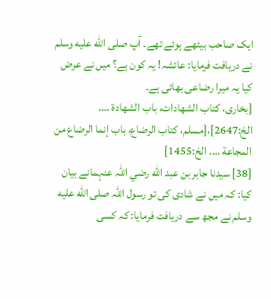ایک صاحب بیٹھے ہوئے تھے۔ آپ صلى الله عليه وسلم نے دریافت فرمایا: عائشہ! یہ کون ہے؟ میں نے عرض کیا یہ میرا رضاعی بھائی ہے۔
[بخاری، کتاب الشهادات، باب الشهادة …. الخ:2647]،[مسلم، کتاب الرضاع، باب إنما الرضاع من المجاعة …. الخ:1455]
[38] سیدنا جابر بن عبد الله رضي اللہ عنہمانے بیان کیا: کہ میں نے شادی کی تو رسول اللہ صلى الله عليه وسلم نے مجھ سے دریافت فرمایا: کہ کسی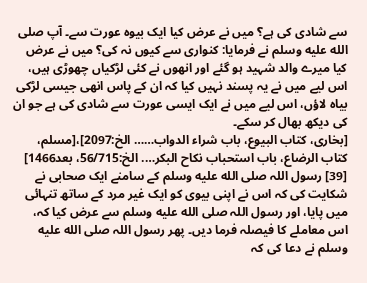سے شادی کی ہے؟ میں نے عرض کیا ایک بیوہ عورت سے۔ آپ صلى الله عليه وسلم نے فرمایا: کنواری سے کیوں نہ کی؟ میں نے عرض کیا میرے والد شہید ہو گئے اور انھوں نے کئی لڑکیاں چھوڑی ہیں، اس لیے میں نے یہ پسند نہیں کیا کہ ان کے پاس انھی جیسی لڑکی بیاہ لاؤں، اس لیے میں نے ایک ایسی عورت سے شادی کی ہے جو ان کی دیکھ بھال کر سکے۔
[بخاری، کتاب البیوع، باب شراء الدواب…… الخ:2097]،[مسلم، کتاب الرضاع، باب استحباب نكاح البكر…. الخ:56/715، بعد1466]
[39] رسول اللہ صلى الله عليه وسلم کے سامنے ایک صحابی نے شکایت کی کہ اس نے اپنی بیوی کو ایک غیر مرد کے ساتھ تنہائی میں پایا، اور رسول اللہ صلى الله عليه وسلم سے عرض کیا کہ، اس معاملے کا فیصلہ فرما دیں۔ پھر رسول اللہ صلى الله عليه وسلم نے دعا کی کہ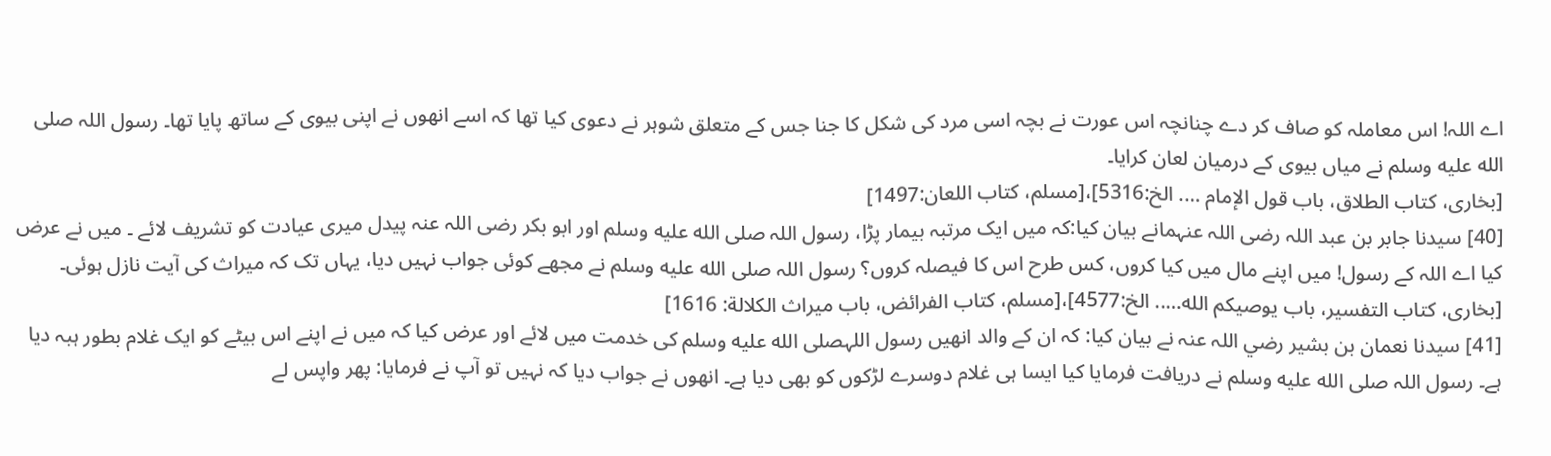اے اللہ! اس معاملہ کو صاف کر دے چنانچہ اس عورت نے بچہ اسی مرد کی شکل کا جنا جس کے متعلق شوہر نے دعوی کیا تھا کہ اسے انھوں نے اپنی بیوی کے ساتھ پایا تھا۔ رسول اللہ صلى الله عليه وسلم نے میاں بیوی کے درمیان لعان کرایا۔
[بخاری، کتاب الطلاق، باب قول الإمام …. الخ:5316]،[مسلم، کتاب اللعان:1497]
[40] سیدنا جابر بن عبد اللہ رضی اللہ عنہمانے بیان کیا:کہ میں ایک مرتبہ بیمار پڑا، رسول اللہ صلى الله عليه وسلم اور ابو بکر رضی اللہ عنہ پیدل میری عیادت کو تشریف لائے ۔ میں نے عرض کیا اے اللہ کے رسول! میں اپنے مال میں کیا کروں، کس طرح اس کا فیصلہ کروں؟ رسول اللہ صلى الله عليه وسلم نے مجھے کوئی جواب نہیں دیا، یہاں تک کہ میراث کی آیت نازل ہوئی۔
[بخاری، کتاب التفسير، باب يوصيكم الله….. الخ:4577]،[مسلم، کتاب الفرائض، باب ميراث الكلالة: 1616]
[41] سیدنا نعمان بن بشیر رضي اللہ عنہ نے بیان کیا: کہ ان کے والد انھیں رسول اللہصلى الله عليه وسلم کی خدمت میں لائے اور عرض کیا کہ میں نے اپنے اس بیٹے کو ایک غلام بطور ہبہ دیا ہے۔ رسول اللہ صلى الله عليه وسلم نے دریافت فرمایا کیا ایسا ہی غلام دوسرے لڑکوں کو بھی دیا ہے۔ انھوں نے جواب دیا کہ نہیں تو آپ نے فرمایا: پھر واپس لے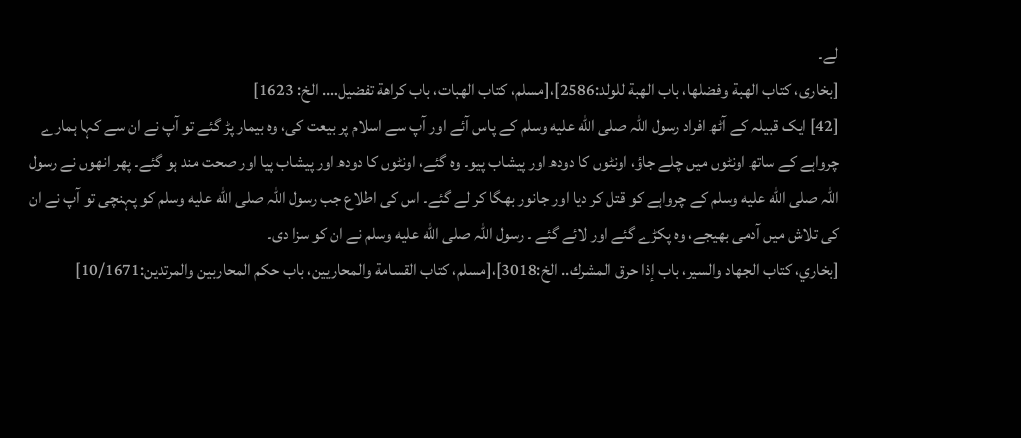لے۔
[بخاری، کتاب الهبة وفضلها، باب الهبة للولد:2586]،[مسلم، کتاب الهبات، باب كراهة تفضيل…. الخ: 1623]
[42] ایک قبیلہ کے آٹھ افراد رسول اللہ صلى الله عليه وسلم کے پاس آئے اور آپ سے اسلام پر بیعت کی، وہ بیمار پڑ گئے تو آپ نے ان سے کہا ہمارے چرواہے کے ساتھ اونٹوں میں چلے جاؤ، اونٹوں کا دودھ اور پیشاب پیو۔ وہ گئے، اونٹوں کا دودھ اور پیشاب پیا اور صحت مند ہو گئے۔ پھر انھوں نے رسول اللہ صلى الله عليه وسلم کے چرواہے کو قتل کر دیا اور جانور بھگا کر لے گئے۔ اس کی اطلاع جب رسول اللہ صلى الله عليه وسلم کو پہنچی تو آپ نے ان کی تلاش میں آدمی بھیجے، وہ پکڑے گئے اور لائے گئے ۔ رسول اللہ صلى الله عليه وسلم نے ان کو سزا دی۔
[بخاري، كتاب الجهاد والسير، باب إذا حرق المشرك.. الخ:3018]،[مسلم، كتاب القسامة والمحاريين، باب حكم المحاربين والمرتدين:10/1671]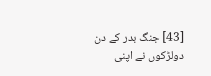[43] جنگ بدر کے دن دولڑکوں نے اپنی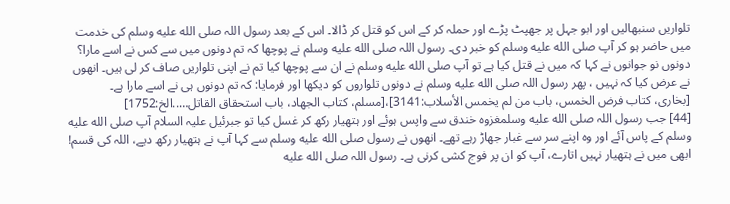تلواریں سنبھالیں اور ابو جہل پر جھپٹ پڑے اور حملہ کر کے اس کو قتل کر ڈالا۔ اس کے بعد رسول اللہ صلى الله عليه وسلم کی خدمت میں حاضر ہو کر آپ صلى الله عليه وسلم کو خبر دی۔ رسول اللہ صلى الله عليه وسلم نے پوچھا کہ تم دونوں میں سے کس نے اسے مارا؟ دونوں نو جوانوں نے کہا کہ میں نے قتل کیا ہے تو آپ صلى الله عليه وسلم نے ان سے پوچھا کیا تم نے اپنی تلواریں صاف کر لی ہیں۔ انھوں نے عرض کیا کہ نہیں ، پھر رسول اللہ صلى الله عليه وسلم نے دونوں تلواروں کو دیکھا اور فرمایا: کہ تم دونوں ہی نے اسے مارا ہے۔
[بخاری، کتاب فرض الخمس، باب من لم يخمس الأسلاب:3141]،[مسلم، کتاب الجهاد، باب استحقاق القاتل…..الخ:1752]
[44] جب رسول اللہ صلى الله عليه وسلمغزوہ خندق سے واپس ہوئے اور ہتھیار رکھ کر غسل کیا تو جبرئیل علیہ السلام آپ صلى الله عليه وسلم کے پاس آئے اور وہ اپنے سر سے غبار جھاڑ رہے تھے۔ انھوں نے رسول صلى الله عليه وسلم سے کہا آپ نے ہتھیار رکھ دیے، اللہ کی قسم! ابھی میں نے ہتھیار نہیں اتارے، آپ کو ان پر فوج کشی کرنی ہے۔ رسول اللہ صلى الله عليه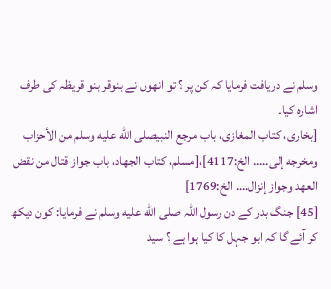وسلم نے دریافت فرمایا کہ کن پر ؟ تو انھوں نے بنوقر بنو قریظہ کی طرف اشارہ کیا۔
[بخاری، کتاب المغازی، باب مرجع النبيصلى الله عليه وسلم من الأحزاب ومخرجه إلى….. الخ:4117]،[مسلم، كتاب الجهاد، باب جواز قتال من نقض العهد وجواز إنزال…. الخ:1769]
[45] جنگ بدر کے دن رسول اللہ صلى الله عليه وسلم نے فرمایا: کون دیکھ کر آئے گا کہ ابو جہل کا کیا ہوا ہے ؟ سید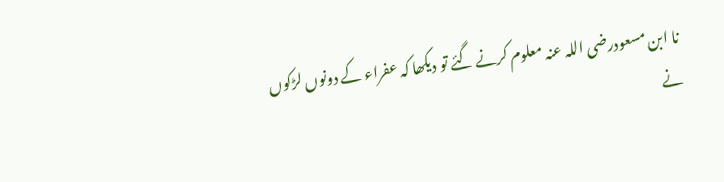نا ابن مسعودرضی اللہ عنہ معلوم کرنے گئے تو دیکھا کہ عفراء کے دونوں لڑکوں نے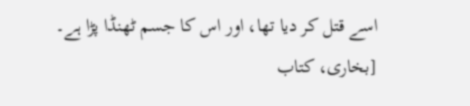اسے قتل کر دیا تھا، اور اس کا جسم ٹھنڈا پڑا ہے۔
[بخاری، کتاب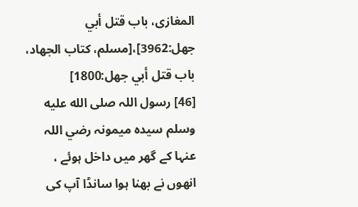المغازی، باب قتل أبي جهل:3962]،[مسلم، كتاب الجهاد، باب قتل أبي جهل:1800]
[46] رسول اللہ صلى الله عليه وسلم سیدہ میمونہ رضي اللہ عنہا کے گھر میں داخل ہوئے ، انھوں نے بھنا ہوا سانڈا آپ کی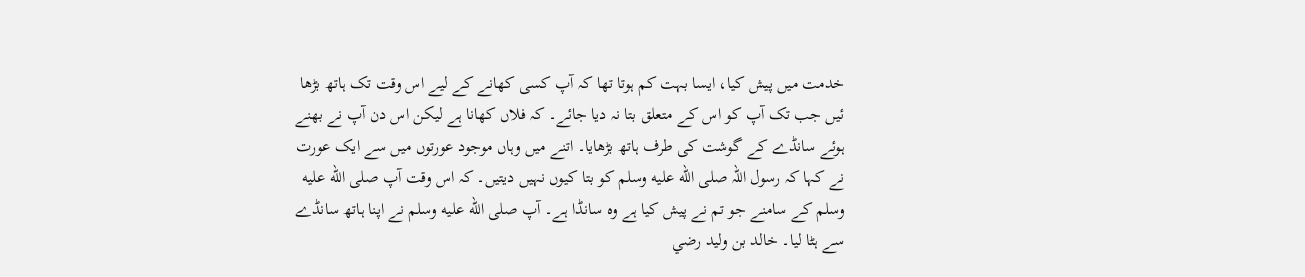خدمت میں پیش کیا، ایسا بہت کم ہوتا تھا کہ آپ کسی کھانے کے لیے اس وقت تک ہاتھ بڑھا ئیں جب تک آپ کو اس کے متعلق بتا نہ دیا جائے۔ کہ فلاں کھانا ہے لیکن اس دن آپ نے بھنے ہوئے سانڈے کے گوشت کی طرف ہاتھ بڑھایا۔ اتنے میں وہاں موجود عورتوں میں سے ایک عورت نے کہا کہ رسول اللہ صلى الله عليه وسلم کو بتا کیوں نہیں دیتیں۔ کہ اس وقت آپ صلى الله عليه وسلم کے سامنے جو تم نے پیش کیا ہے وہ سانڈا ہے۔ آپ صلى الله عليه وسلم نے اپنا ہاتھ سانڈے سے ہٹا لیا۔ خالد بن ولید رضي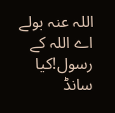اللہ عنہ بولے اے اللہ کے رسول!کیا سانڈ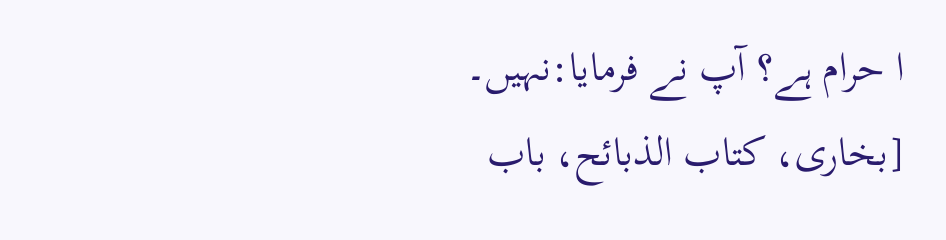ا حرام ہے؟ آپ نے فرمایا:نہیں۔
[بخاری، کتاب الذبائح، باب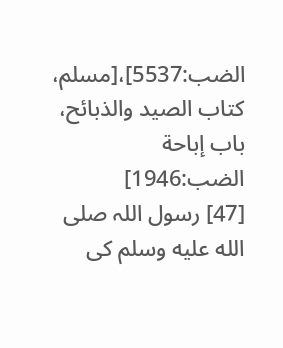الضب:5537]،[مسلم، كتاب الصيد والذبائح، باب إباحة الضب:1946]
[47] رسول اللہ صلى الله عليه وسلم کی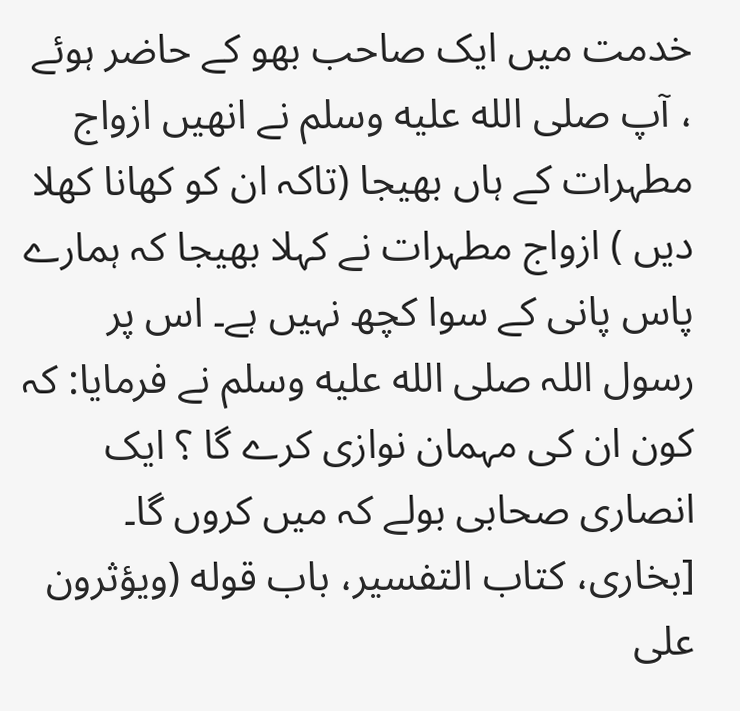خدمت میں ایک صاحب بھو کے حاضر ہوئے ، آپ صلى الله عليه وسلم نے انھیں ازواج مطہرات کے ہاں بھیجا (تاکہ ان کو کھانا کھلا دیں ) ازواج مطہرات نے کہلا بھیجا کہ ہمارے پاس پانی کے سوا کچھ نہیں ہے۔ اس پر رسول اللہ صلى الله عليه وسلم نے فرمایا: کہ کون ان کی مہمان نوازی کرے گا ؟ ایک انصاری صحابی بولے کہ میں کروں گا۔
[بخاری، کتاب التفسیر، باب قوله (ويؤثرون على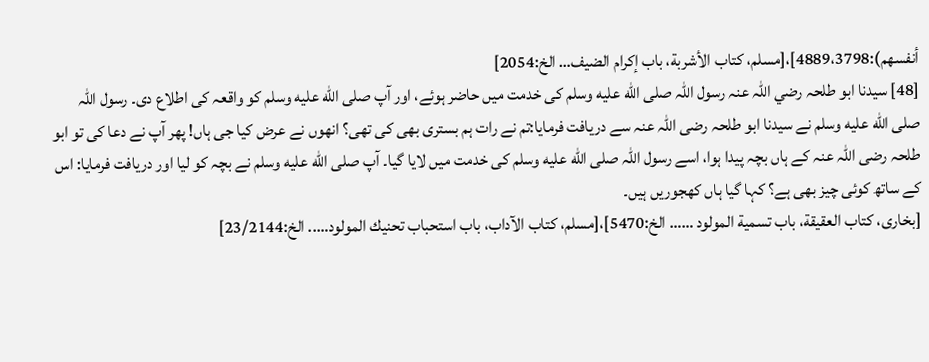أنفسهم):4889،3798]،[مسلم، كتاب الأشربة، باب إكرام الضيف… الخ:2054]
[48] سیدنا ابو طلحہ رضي اللہ عنہ رسول اللہ صلى الله عليه وسلم کی خدمت میں حاضر ہوئے، اور آپ صلى الله عليه وسلم کو واقعہ کی اطلاع دی۔ رسول اللہ صلى الله عليه وسلم نے سیدنا ابو طلحہ رضی اللہ عنہ سے دریافت فرمایا:تم نے رات ہم بستری بھی کی تھی؟ انھوں نے عرض کیا جی ہاں! پھر آپ نے دعا کی تو ابو طلحہ رضی اللہ عنہ کے ہاں بچہ پیدا ہوا، اسے رسول اللہ صلى الله عليه وسلم کی خدمت میں لایا گیا۔ آپ صلى الله عليه وسلم نے بچہ کو لیا اور دریافت فرمایا: اس کے ساتھ کوئی چیز بھی ہے؟ کہا گیا ہاں کھجوریں ہیں۔
[بخارى، كتاب العقيقة، باب تسمية المولود …… الخ:5470]،[مسلم، کتاب الآداب، باب استحباب تحنيك المولود….. الخ:23/2144]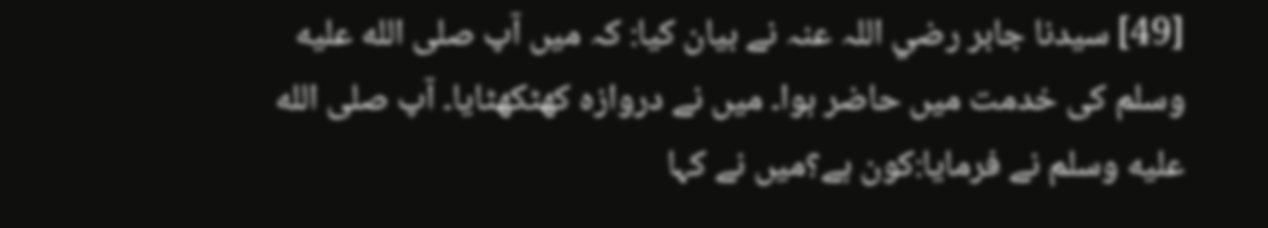[49] سیدنا جابر رضي اللہ عنہ نے بیان کیا: کہ میں آپ صلى الله عليه وسلم کی خدمت میں حاضر ہوا۔ میں نے دروازہ کھٹکھٹایا۔ آپ صلى الله عليه وسلم نے فرمایا:کون ہے؟میں نے کہا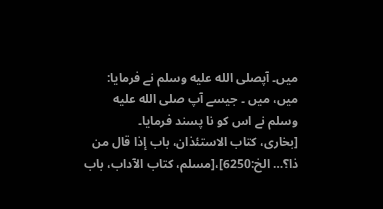میں۔ آپصلى الله عليه وسلم نے فرمایا: میں، میں ۔ جیسے آپ صلى الله عليه وسلم نے اس کو نا پسند فرمایا۔
[بخاری، كتاب الاستئذان، باب إذا قال من ذا؟… الخ:6250]،[مسلم، کتاب الآداب، باب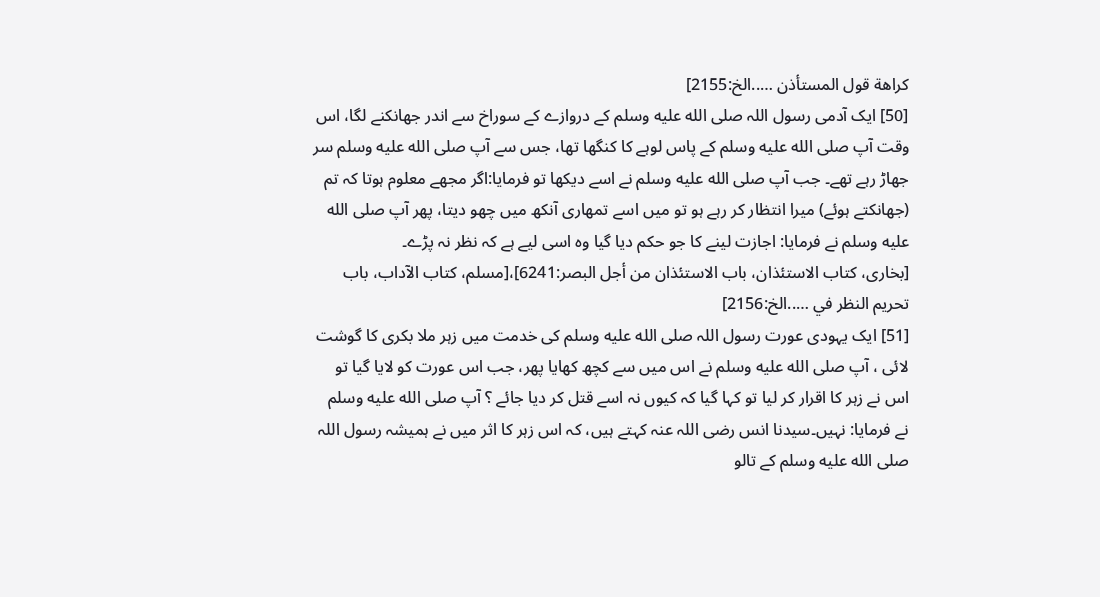كراهة قول المستأذن …..الخ:2155]
[50] ایک آدمی رسول اللہ صلى الله عليه وسلم کے دروازے کے سوراخ سے اندر جھانکنے لگا، اس وقت آپ صلى الله عليه وسلم کے پاس لوہے کا کنگھا تھا، جس سے آپ صلى الله عليه وسلم سر جھاڑ رہے تھے۔ جب آپ صلى الله عليه وسلم نے اسے دیکھا تو فرمایا:اگر مجھے معلوم ہوتا کہ تم (جھانکتے ہوئے) میرا انتظار کر رہے ہو تو میں اسے تمھاری آنکھ میں چھو دیتا، پھر آپ صلى الله عليه وسلم نے فرمایا: اجازت لینے کا جو حکم دیا گیا وہ اسی لیے ہے کہ نظر نہ پڑے۔
[بخاری، کتاب الاستئذان، باب الاستئذان من أجل البصر:6241]،[مسلم، کتاب الآداب، باب تحريم النظر في …..الخ:2156]
[51] ایک یہودی عورت رسول اللہ صلى الله عليه وسلم کی خدمت میں زہر ملا بکری کا گوشت لائی ، آپ صلى الله عليه وسلم نے اس میں سے کچھ کھایا پھر، جب اس عورت کو لایا گیا تو اس نے زہر کا اقرار کر لیا تو کہا گیا کہ کیوں نہ اسے قتل کر دیا جائے ؟ آپ صلى الله عليه وسلم نے فرمایا: نہیں۔سیدنا انس رضی اللہ عنہ کہتے ہیں، کہ اس زہر کا اثر میں نے ہمیشہ رسول اللہ صلى الله عليه وسلم کے تالو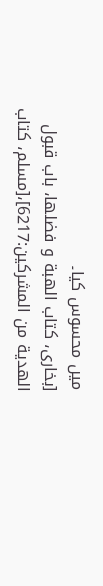میں محسوس کیا۔
[بخاری، کتاب الهبة و فضلها، باب قبول الهدية من المشركين:6217]،[مسلم، كتاب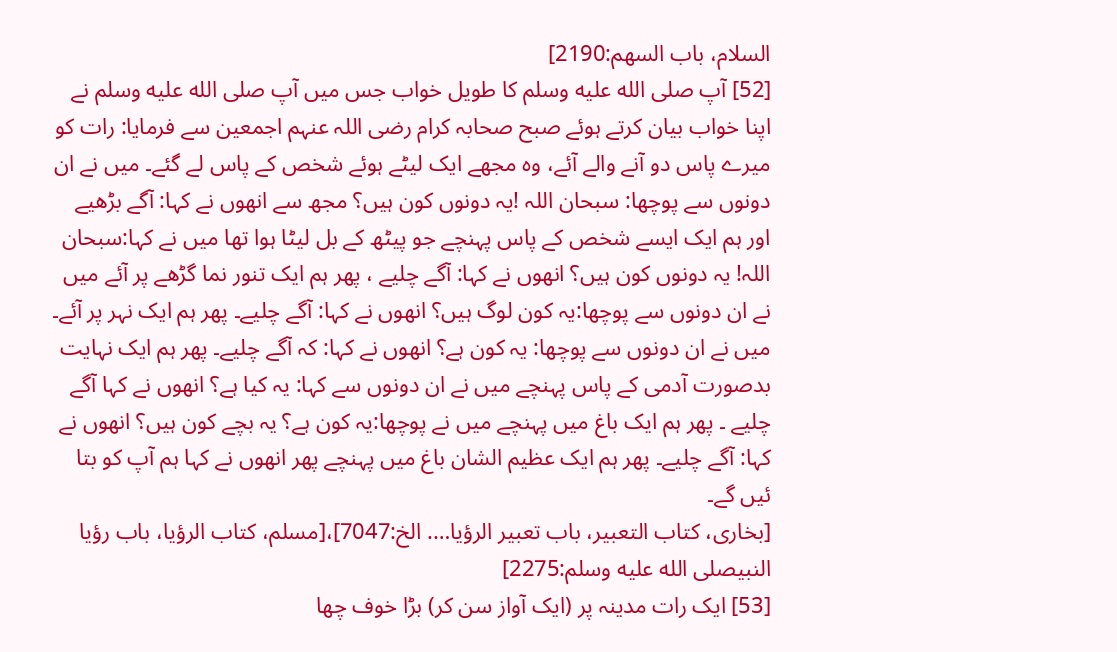السلام، باب السهم:2190]
[52] آپ صلى الله عليه وسلم کا طویل خواب جس میں آپ صلى الله عليه وسلم نے اپنا خواب بیان کرتے ہوئے صبح صحابہ کرام رضی اللہ عنہم اجمعین سے فرمایا: رات کو میرے پاس دو آنے والے آئے، وہ مجھے ایک لیٹے ہوئے شخص کے پاس لے گئے۔ میں نے ان دونوں سے پوچھا: سبحان اللہ !یہ دونوں کون ہیں؟ مجھ سے انھوں نے کہا: آگے بڑھیے اور ہم ایک ایسے شخص کے پاس پہنچے جو پیٹھ کے بل لیٹا ہوا تھا میں نے کہا:سبحان اللہ! یہ دونوں کون ہیں؟ انھوں نے کہا: آگے چلیے ، پھر ہم ایک تنور نما گڑھے پر آئے میں نے ان دونوں سے پوچھا:یہ کون لوگ ہیں؟ انھوں نے کہا: آگے چلیے۔ پھر ہم ایک نہر پر آئے۔ میں نے ان دونوں سے پوچھا: یہ کون ہے؟ انھوں نے کہا: کہ آگے چلیے۔ پھر ہم ایک نہایت بدصورت آدمی کے پاس پہنچے میں نے ان دونوں سے کہا: یہ کیا ہے؟ انھوں نے کہا آگے چلیے ۔ پھر ہم ایک باغ میں پہنچے میں نے پوچھا:یہ کون ہے؟ یہ بچے کون ہیں؟ انھوں نے کہا: آگے چلیے۔ پھر ہم ایک عظیم الشان باغ میں پہنچے پھر انھوں نے کہا ہم آپ کو بتا ئیں گے۔
[بخاری، کتاب التعبير، باب تعبير الرؤيا…. الخ:7047]،[مسلم، کتاب الرؤيا، باب رؤيا النبيصلى الله عليه وسلم:2275]
[53] ایک رات مدینہ پر (ایک آواز سن کر) بڑا خوف چھا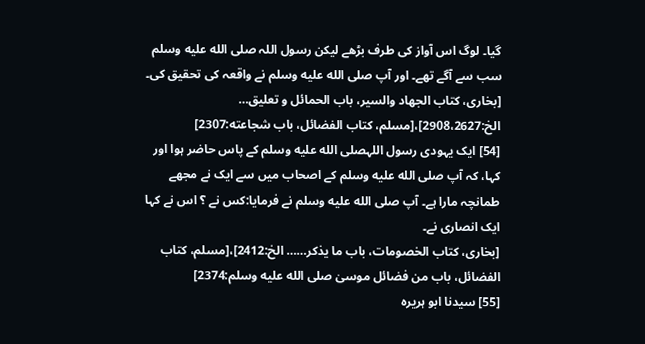گیا۔ لوگ اس آواز کی طرف بڑھے لیکن رسول اللہ صلى الله عليه وسلم سب سے آگے تھے۔ اور آپ صلى الله عليه وسلم نے واقعہ کی تحقیق کی۔
[بخارى، كتاب الجهاد والسير، باب الحمائل و تعليق… الخ:2908،2627]،[مسلم، کتاب الفضائل، باب شجاعته:2307]
[54] ایک یہودی رسول اللہصلى الله عليه وسلم کے پاس حاضر ہوا اور کہا، کہ آپ صلى الله عليه وسلم کے اصحاب میں سے ایک نے مجھے طمانچہ مارا ہے۔ آپ صلى الله عليه وسلم نے فرمایا:کس نے ؟ اس نے کہا ایک انصاری نے۔
[بخاری، کتاب الخصومات، باب ما يذكر…… الخ:2412]،[مسلم، کتاب الفضائل، باب من فضائل موسیٰ صلى الله عليه وسلم:2374]
[55] سیدنا ابو ہریرہ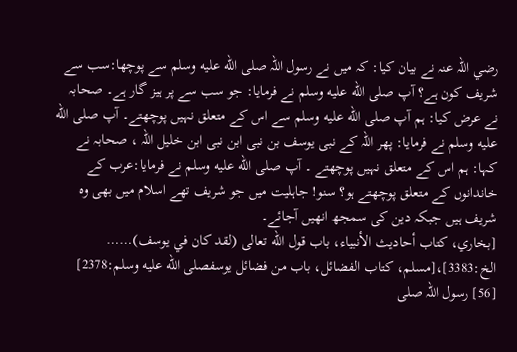رضي اللہ عنہ نے بیان کیا: کہ میں نے رسول اللہ صلى الله عليه وسلم سے پوچھا:سب سے شریف کون ہے؟ آپ صلى الله عليه وسلم نے فرمایا: جو سب سے پر ہیز گار ہے۔ صحابہ نے عرض کیا: ہم آپ صلى الله عليه وسلم سے اس کے متعلق نہیں پوچھتے۔ آپ صلى الله عليه وسلم نے فرمایا: پھر اللہ کے نبی یوسف بن نبی ابن نبی ابن خلیل اللہ ، صحابہ نے کہا: ہم اس کے متعلق نہیں پوچھتے ۔ آپ صلى الله عليه وسلم نے فرمایا:عرب کے خاندانوں کے متعلق پوچھتے ہو؟ سنو! جاہلیت میں جو شریف تھے اسلام میں بھی وہ شریف ہیں جبکہ دین کی سمجھ انھیں آجائے۔
[بخاري، كتاب أحاديث الأنبياء، باب قول الله تعالى (لقد كان في يوسف)…… الخ:3383]،[مسلم، كتاب الفضائل، باب من فضائل يوسفصلى الله عليه وسلم:2378]
[56] رسول اللہ صلى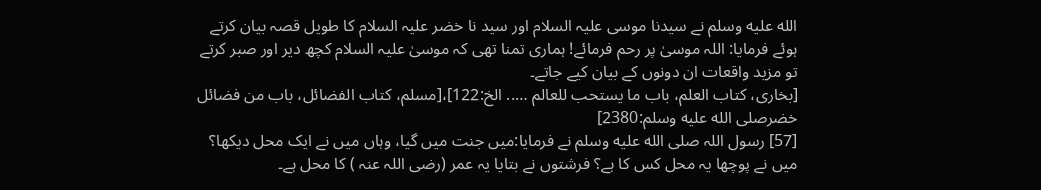الله عليه وسلم نے سیدنا موسی علیہ السلام اور سید نا خضر علیہ السلام کا طویل قصہ بیان کرتے ہوئے فرمایا: اللہ موسیٰ پر رحم فرمائے! ہماری تمنا تھی کہ موسیٰ علیہ السلام کچھ دیر اور صبر کرتے تو مزید واقعات ان دونوں کے بیان کیے جاتے۔
[بخاری، كتاب العلم، باب ما يستحب للعالم ….. الخ:122]،[مسلم، کتاب الفضائل، باب من فضائل خضرصلى الله عليه وسلم:2380]
[57] رسول اللہ صلى الله عليه وسلم نے فرمایا:میں جنت میں گیا، وہاں میں نے ایک محل دیکھا؟ میں نے پوچھا یہ محل کس کا ہے؟ فرشتوں نے بتایا یہ عمر (رضی اللہ عنہ ) کا محل ہے۔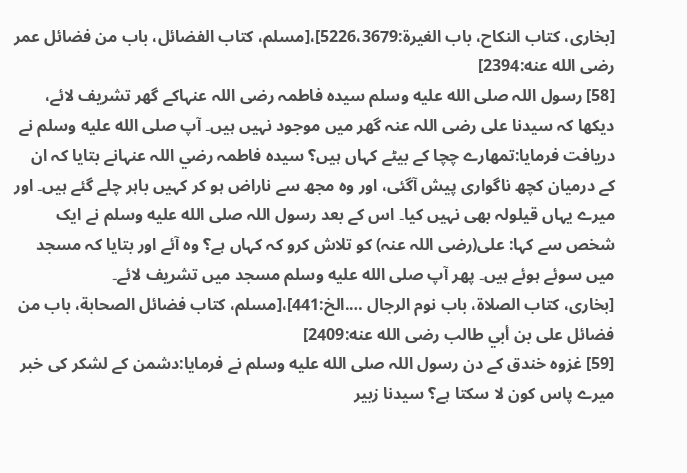[بخاری، کتاب النكاح، باب الغيرة:5226،3679]،[مسلم، کتاب الفضائل، باب من فضائل عمر رضی الله عنه:2394]
[58] رسول اللہ صلى الله عليه وسلم سیدہ فاطمہ رضی اللہ عنہاکے گھر تشریف لائے، دیکھا کہ سیدنا علی رضی اللہ عنہ گھر میں موجود نہیں ہیں۔ آپ صلى الله عليه وسلم نے دریافت فرمایا:تمھارے چچا کے بیٹے کہاں ہیں؟ سیدہ فاطمہ رضي اللہ عنہانے بتایا کہ ان کے درمیان کچھ ناگواری پیش آگئی، اور وہ مجھ سے ناراض ہو کر کہیں باہر چلے گئے ہیں۔ اور میرے یہاں قیلولہ بھی نہیں کیا۔ اس کے بعد رسول اللہ صلى الله عليه وسلم نے ایک شخص سے کہا: علی(رضی اللہ عنہ) کو تلاش کرو کہ کہاں ہے؟ وہ آئے اور بتایا کہ مسجد میں سوئے ہوئے ہیں۔ پھر آپ صلى الله عليه وسلم مسجد میں تشریف لائے۔
[بخاری، کتاب الصلاة، باب نوم الرجال ….الخ:441]،[مسلم، کتاب فضائل الصحابة، باب من فضائل على بن أبي طالب رضی الله عنه:2409]
[59] غزوہ خندق کے دن رسول اللہ صلى الله عليه وسلم نے فرمایا:دشمن کے لشکر کی خبر میرے پاس کون لا سکتا ہے؟ سیدنا زبیر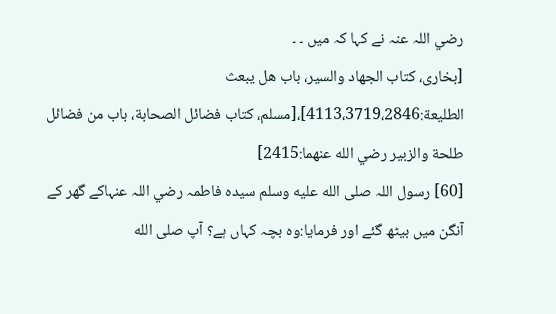رضي اللہ عنہ نے کہا کہ میں ۔ ۔
[بخاری، کتاب الجهاد والسير، باب هل يبعث الطليعة:4113،3719،2846]،[مسلم، کتاب فضائل الصحابة، باب من فضائل طلحة والزبير رضي الله عنهما:2415]
[60] رسول اللہ صلى الله عليه وسلم سیدہ فاطمہ رضي اللہ عنہاکے گھر کے آنگن میں بیٹھ گئے اور فرمایا:وہ بچہ کہاں ہے؟ آپ صلى الله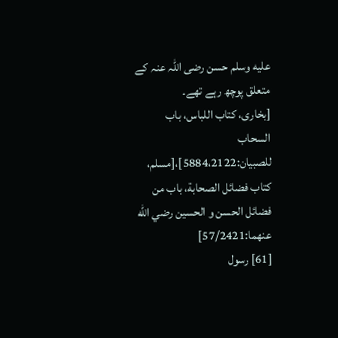عليه وسلم حسن رضی اللہ عنہ کے متعلق پوچھ رہے تھے۔
[بخاری، کتاب اللباس، باب السحاب للصبيان:5884،2122]،[مسلم، کتاب فضائل الصحابة، باب من فضائل الحسن و الحسين رضي الله عنهما:57/2421]
[61] رسول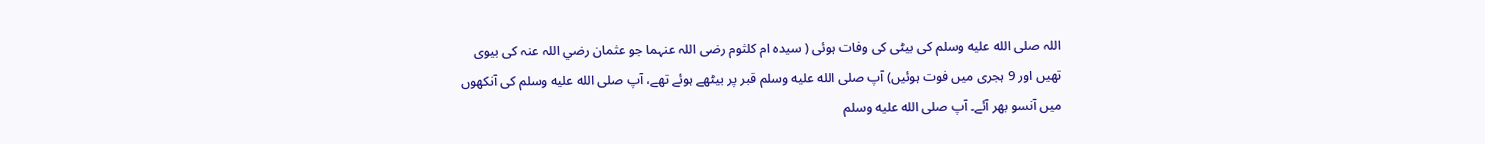اللہ صلى الله عليه وسلم کی بیٹی کی وفات ہوئی ( سیدہ ام کلثوم رضی اللہ عنہما جو عثمان رضي اللہ عنہ کی بیوی تھیں اور 9 ہجری میں فوت ہوئیں) آپ صلى الله عليه وسلم قبر پر بیٹھے ہوئے تھے، آپ صلى الله عليه وسلم کی آنکھوں میں آنسو بھر آئے۔ آپ صلى الله عليه وسلم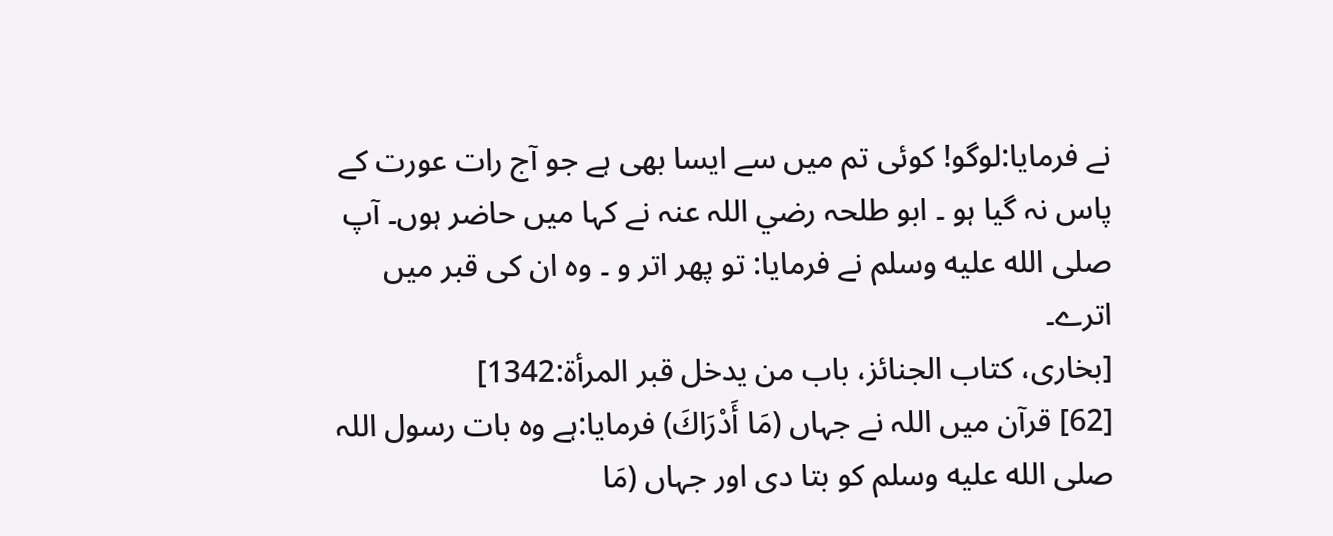نے فرمایا:لوگو! کوئی تم میں سے ایسا بھی ہے جو آج رات عورت کے پاس نہ گیا ہو ۔ ابو طلحہ رضي اللہ عنہ نے کہا میں حاضر ہوں۔ آپ صلى الله عليه وسلم نے فرمایا: تو پھر اتر و ۔ وہ ان کی قبر میں اترے۔
[بخاری، كتاب الجنائز، باب من يدخل قبر المرأة:1342]
[62] قرآن میں اللہ نے جہاں (مَا أَدْرَاكَ) فرمایا:ہے وہ بات رسول اللہ صلى الله عليه وسلم کو بتا دی اور جہاں (مَا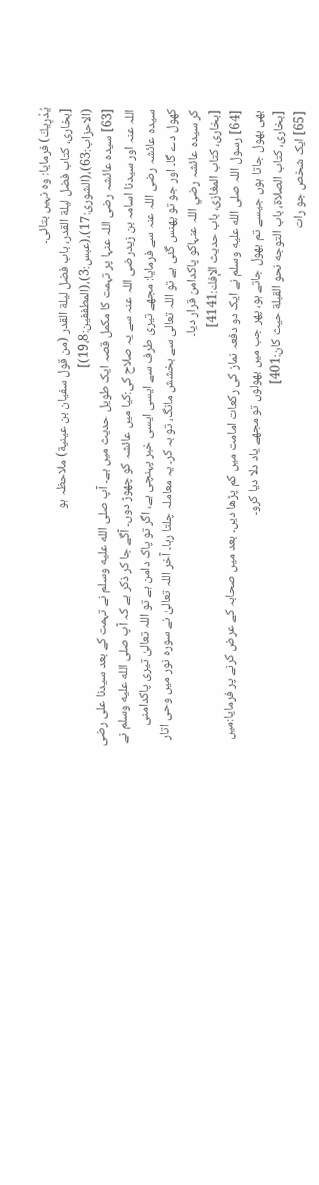يُدْرِيكَ) فرمایا: وہ نہیں بتائی۔
[بخاری، کتاب فضل ليلة القدر، باب فضل ليلة القدر (من قول سفيان بن عينية) ملاحظہ ہو (الاحزاب:63)،(الشورى:17)،(عبس:3)،(المطففين:19،8)]
[63] سیدہ عائشہ رضی اللہ عنہا پر تہمت کا مکمل قصہ ایک طویل حدیث میں ہے۔ آپ صلى الله عليه وسلم نے تہمت کے بعد سیدنا علی رضی اللہ عنہ اور سیدنا اسامہ بن زیدرضی اللہ عنہ سے یہ صلاح کی:کیا میں عائشہ کو چھوڑ دوں۔ آگے جا کر ذکر ہے کہ آپ صلى الله عليه وسلم نے سیدہ عائشہ رضی اللہ عنہ سے فرمایا: مجھے تیری طرف سے ایسی ایسی خبر پہنچی ہے، اگر تو پاک دامن ہے تو اللہ تعالیٰ تیری پاکدامنی کھول دے گا۔ اور جو تو پھنس گئی ہے تو اللہ تعالی سے بخشش مانگ، تو بہ کر۔ یہ معاملہ چلتا رہا۔ آخر اللہ تعالیٰ نے سورہ نور میں وحی اتار کر سیدہ عائشہ رضي اللہ عنہاکو پاکدامن قرار دیا۔
[بخاری، کتاب المغازی، باب حديث الإفك:4141]
[64] رسول اللہ صلى الله عليه وسلم نے ایک دو دفعہ نماز کی رکعات امامت میں کم پڑھا دیں۔ بعد میں صحابہ کے عرض کرنے پر فرمایا:میں بھی بھول جاتا ہوں جیسے تم بھول جاتے ہو، پھر جب میں بھولوں تو مجھے یاد دلا دیا کرو۔
[بخاری، کتاب الصلاة، باب التوجه نحو القبلة حيث كان:401]
[65] ایک شخص جو رات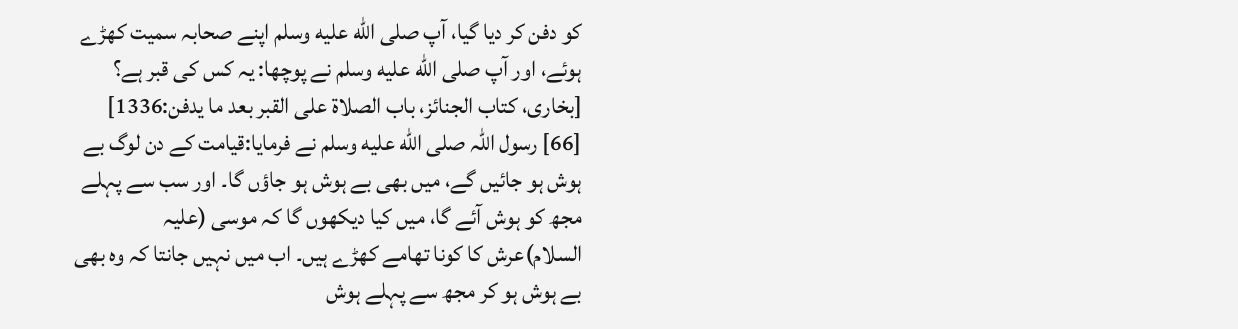کو دفن کر دیا گیا، آپ صلى الله عليه وسلم اپنے صحابہ سمیت کھڑے ہوئے، اور آپ صلى الله عليه وسلم نے پوچھا: یہ کس کی قبر ہے؟
[بخاری، کتاب الجنائز، باب الصلاة على القبر بعد ما يدفن:1336]
[66] رسول اللہ صلى الله عليه وسلم نے فرمایا:قیامت کے دن لوگ بے ہوش ہو جائیں گے، میں بھی بے ہوش ہو جاؤں گا۔ اور سب سے پہلے مجھ کو ہوش آئے گا، میں کیا دیکھوں گا کہ موسی (علیہ السلام)عرش کا کونا تھامے کھڑے ہیں۔ اب میں نہیں جانتا کہ وہ بھی بے ہوش ہو کر مجھ سے پہلے ہوش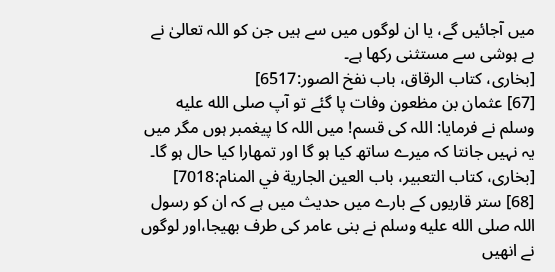میں آجائیں گے، یا ان لوگوں میں سے ہیں جن کو اللہ تعالیٰ نے بے ہوشی سے مستثنی رکھا ہے۔
[بخاری، کتاب الرقاق، باب نفخ الصور:6517]
[67] عثمان بن مظعون وفات پا گئے تو آپ صلى الله عليه وسلم نے فرمایا: اللہ کی قسم! میں اللہ کا پیغمبر ہوں مگر میں یہ نہیں جانتا کہ میرے ساتھ کیا ہو گا اور تمھارا کیا حال ہو گا۔
[بخاری، كتاب التعبير، باب العين الجارية في المنام:7018]
[68] ستر قاریوں کے بارے میں حدیث میں ہے کہ ان کو رسول اللہ صلى الله عليه وسلم نے بنی عامر کی طرف بھیجا،اور لوگوں نے انھیں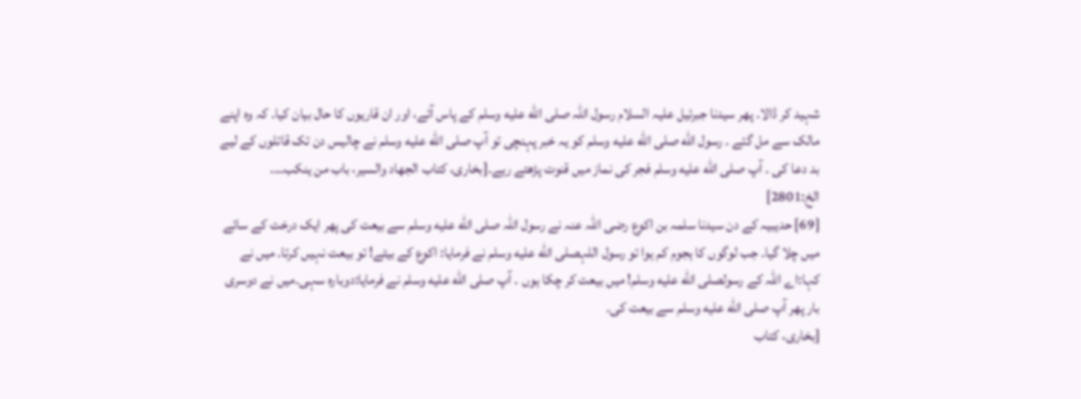شہید کر ڈالا۔ پھر سیدنا جبرئیل علیہ السلام رسول اللہ صلى الله عليه وسلم کے پاس آئے، اور ان قاریوں کا حال بیان کیا۔ کہ وہ اپنے مالک سے مل گئے ۔ رسول الله صلى الله عليه وسلم کو یہ خبر پہنچی تو آپ صلى الله عليه وسلم نے چالیس دن تک قاتلوں کے لیے بد دعا کی ۔ آپ صلى الله عليه وسلم فجر کی نماز میں قنوت پڑھتے رہے۔[بخاری، كتاب الجهاد والسير، باب من ينكب…. الخ:2801]
[69] حدیبیہ کے دن سیدنا سلمہ بن اکوع رضی اللہ عنہ نے رسول اللہ صلى الله عليه وسلم سے بیعت کی پھر ایک درخت کے سائے میں چلا گیا۔ جب لوگوں کا ہجوم کم ہوا تو رسول اللہصلى الله عليه وسلم نے فرمایا: اکوع کے بیٹے! تو بیعت نہیں کرتا۔ میں نے کہا:اے اللہ کے رسولصلى الله عليه وسلم! میں بیعت کر چکا ہوں ۔ آپ صلى الله عليه وسلم نے فرمایا:دوبارہ سہی۔میں نے دوسری بار پھر آپ صلى الله عليه وسلم سے بیعت کی۔
[بخاری، کتاب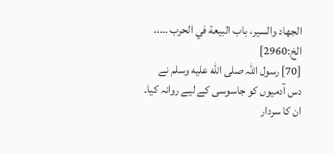الجهاد والسير، باب البيعة في الحرب ….. الخ:2960]
[70] رسول اللہ صلى الله عليه وسلم نے دس آدمیوں کو جاسوسی کے لیے روانہ کیا۔ ان کا سردار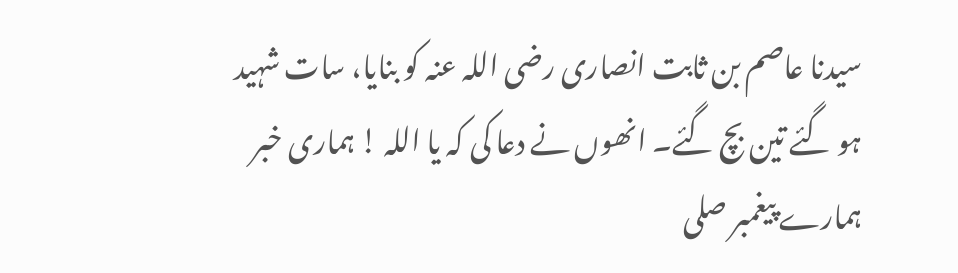سیدنا عاصم بن ثابت انصاری رضی اللہ عنہ کو بنایا، سات شہید ہو گئے تین بچ گئے۔ انھوں نے دعا کی کہ یا اللہ ! ہماری خبر ہمارے پیغمبر صلى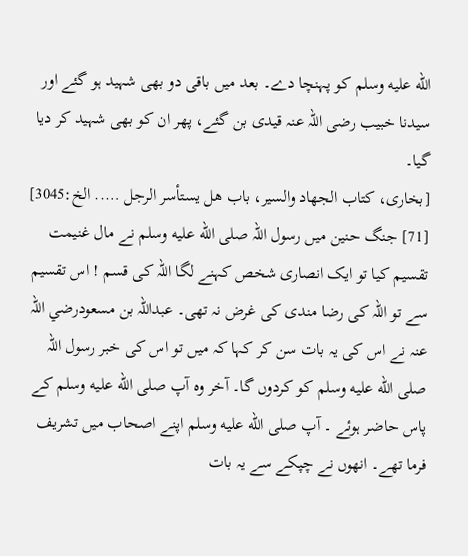الله عليه وسلم کو پہنچا دے۔ بعد میں باقی دو بھی شہید ہو گئے اور سیدنا خبیب رضی اللہ عنہ قیدی بن گئے، پھر ان کو بھی شہید کر دیا گیا۔
[بخاری، کتاب الجهاد والسير، باب هل يستأسر الرجل ….. الخ:3045]
[71] جنگ حنین میں رسول اللہ صلى الله عليه وسلم نے مال غنیمت تقسیم کیا تو ایک انصاری شخص کہنے لگا اللہ کی قسم ! اس تقسیم سے تو اللہ کی رضا مندی کی غرض نہ تھی۔ عبداللہ بن مسعودرضي اللہ عنہ نے اس کی یہ بات سن کر کہا کہ میں تو اس کی خبر رسول اللہ صلى الله عليه وسلم کو کردوں گا۔ آخر وہ آپ صلى الله عليه وسلم کے پاس حاضر ہوئے ۔ آپ صلى الله عليه وسلم اپنے اصحاب میں تشریف فرما تھے۔ انھوں نے چپکے سے یہ بات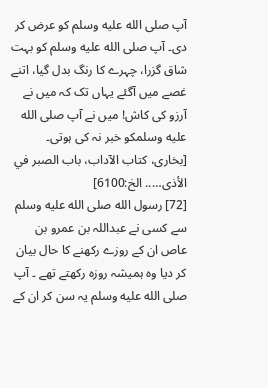آپ صلى الله عليه وسلم کو عرض کر دی۔ آپ صلى الله عليه وسلم کو بہت شاق گزرا، چہرے کا رنگ بدل گیا، اتنے غصے میں آگئے یہاں تک کہ میں نے آرزو کی کاش! میں نے آپ صلى الله عليه وسلمکو خبر نہ کی ہوتی۔
[بخاری، کتاب الآداب، باب الصبر في الأذى….. الخ:6100]
[72] رسول الله صلى الله عليه وسلم سے کسی نے عبداللہ بن عمرو بن عاص ان کے روزے رکھنے کا حال بیان کر دیا وہ ہمیشہ روزہ رکھتے تھے ۔ آپ صلى الله عليه وسلم یہ سن کر ان کے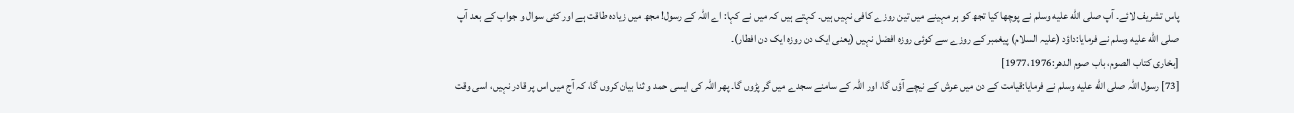پاس تشریف لائے۔ آپ صلى الله عليه وسلم نے پوچھا کیا تجھ کو ہر مہینے میں تین روزے کافی نہیں ہیں۔ کہتے ہیں کہ میں نے کہا: اے اللہ کے رسول! مجھ میں زیادہ طاقت ہے اور کئی سوال و جواب کے بعد آپ صلى الله عليه وسلم نے فرمایا:داؤد (علیہ السلام) پیغمبر کے روزے سے کوئی روزہ افضل نہیں (یعنی ایک دن روزہ ایک دن افطار)۔
[بخاری کتاب الصوم، باب صوم الدهر:1977،1976]
[73] رسول اللہ صلى الله عليه وسلم نے فرمایا:قیامت کے دن میں عرش کے نیچے آؤں گا، اور اللہ کے سامنے سجدے میں گر پڑوں گا۔ پھر اللہ کی ایسی حمد و ثنا بیان کروں گا، کہ آج میں اس پر قادر نہیں، اسی وقت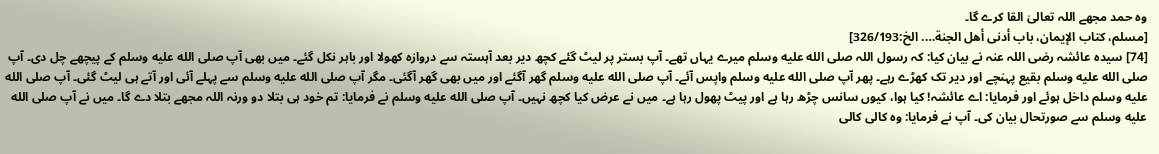وہ حمد مجھے اللہ تعالیٰ القا کرے گا۔
[مسلم، كتاب الإيمان، باب أدنى أهل الجنة…. الخ:326/193]
[74] سیدہ عائشہ رضی اللہ عنہ نے بیان کیا: کہ رسول اللہ صلى الله عليه وسلم میرے یہاں تھے۔ آپ بستر پر لیٹ گئے کچھ دیر بعد آہستہ سے دروازہ کھولا اور باہر نکل گئے۔ میں بھی آپ صلى الله عليه وسلم کے پیچھے چل دی۔ آپ صلى الله عليه وسلم بقیع پہنچے اور دیر تک کھڑے رہے۔ پھر آپ صلى الله عليه وسلم واپس آئے۔ آپ صلى الله عليه وسلم گھر آگئے اور میں بھی گھر آگئی۔ مگر آپ صلى الله عليه وسلم سے پہلے آئی اور آتے ہی لیٹ گئی۔ آپ صلى الله عليه وسلم داخل ہوئے اور فرمایا: اے عائشہ! کیا ہوا، کیوں سانس چڑھ رہا ہے اور پیٹ پھول رہا ہے۔ میں نے عرض کیا کچھ نہیں۔ آپ صلى الله عليه وسلم نے فرمایا: تم خود ہی بتلا دو ورنہ اللہ مجھے بتلا دے گا۔ میں نے آپ صلى الله عليه وسلم سے صورتحال بیان کی۔ آپ نے فرمایا: وہ کالی کالی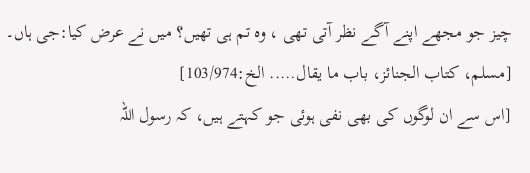چیز جو مجھے اپنے آگے نظر آتی تھی ، وہ تم ہی تھیں؟ میں نے عرض کیا:جی ہاں۔
[مسلم، كتاب الجنائز، باب ما يقال….. الخ:103/974]
[اس سے ان لوگوں کی بھی نفی ہوئی جو کہتے ہیں، کہ رسول اللہ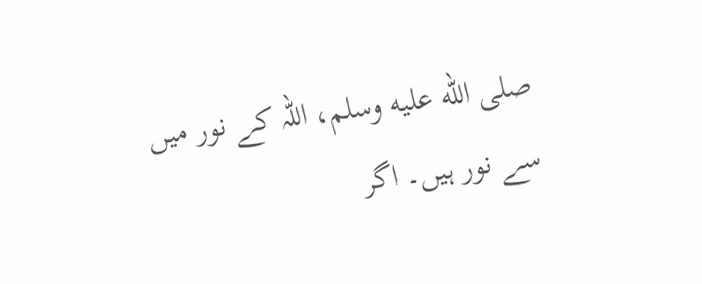صلى الله عليه وسلم، اللہ کے نور میں سے نور ہیں۔ اگر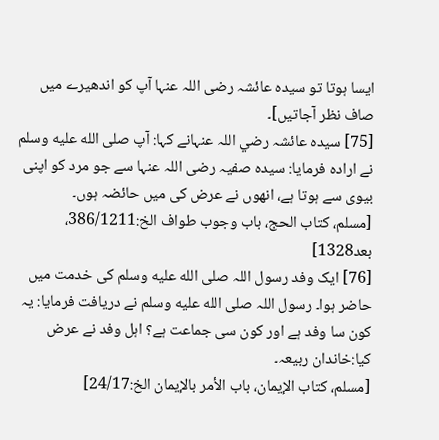ایسا ہوتا تو سیدہ عائشہ رضی اللہ عنہا آپ کو اندھیرے میں صاف نظر آجاتیں]۔
[75] سیدہ عائشہ رضي اللہ عنہانے کہا: آپ صلى الله عليه وسلم نے ارادہ فرمایا: سیدہ صفیہ رضی اللہ عنہا سے جو مرد کو اپنی بیوی سے ہوتا ہے، انھوں نے عرض کی میں حائضہ ہوں۔
[مسلم، کتاب الحج، باب وجوب طواف الخ:386/1211، بعد1328]
[76] ایک وفد رسول اللہ صلى الله عليه وسلم کی خدمت میں حاضر ہوا۔ رسول اللہ صلى الله عليه وسلم نے دریافت فرمایا: یہ کون سا وفد ہے اور کون سی جماعت ہے؟ اہل وفد نے عرض کیا:خاندان ربیعہ۔
[مسلم، كتاب الإيمان، باب الأمر بالإيمان الخ:24/17]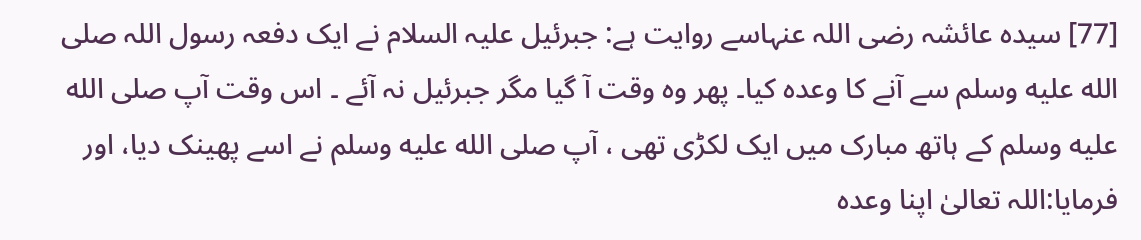[77] سیدہ عائشہ رضی اللہ عنہاسے روایت ہے: جبرئیل علیہ السلام نے ایک دفعہ رسول اللہ صلى الله عليه وسلم سے آنے کا وعدہ کیا۔ پھر وہ وقت آ گیا مگر جبرئیل نہ آئے ۔ اس وقت آپ صلى الله عليه وسلم کے ہاتھ مبارک میں ایک لکڑی تھی ، آپ صلى الله عليه وسلم نے اسے پھینک دیا، اور فرمایا:اللہ تعالیٰ اپنا وعدہ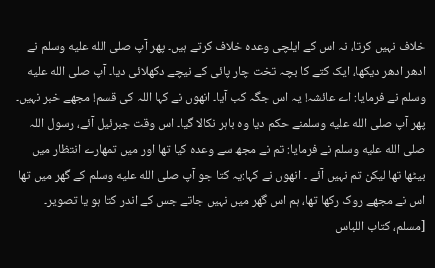خلاف نہیں کرتا، نہ اس کے ایلچی وعدہ خلاف کرتے ہیں۔ پھر آپ صلى الله عليه وسلم نے ادھر ادھر دیکھا، ایک کتے کا بچہ تخت چار پائی کے نیچے دکھلائی دیا۔ آپ صلى الله عليه وسلم نے فرمایا: اے عائشہ! یہ اس جگہ کب آیا۔ انھوں نے کہا اللہ کی قسم! مجھے خبر نہیں۔ پھر آپ صلى الله عليه وسلمنے حکم دیا وہ باہر نکالا گیا۔ اس وقت جبرئیل آئے، رسول اللہ صلى الله عليه وسلم نے فرمایا: تم نے مجھ سے وعدہ کیا تھا اور میں تمھارے انتظار میں بیٹھا تھا لیکن تم نہیں آئے ۔ انھوں نے کہا:یہ کتا جو آپ صلى الله عليه وسلم کے گھر میں تھا اس نے مجھے روک رکھا تھا، ہم اس گھر میں نہیں جاتے جس کے اندر کتا ہو یا تصویر۔
[مسلم، کتاب اللباس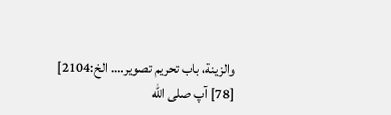والزينة، باب تحريم تصوير…. الخ:2104]
[78] آپ صلى الله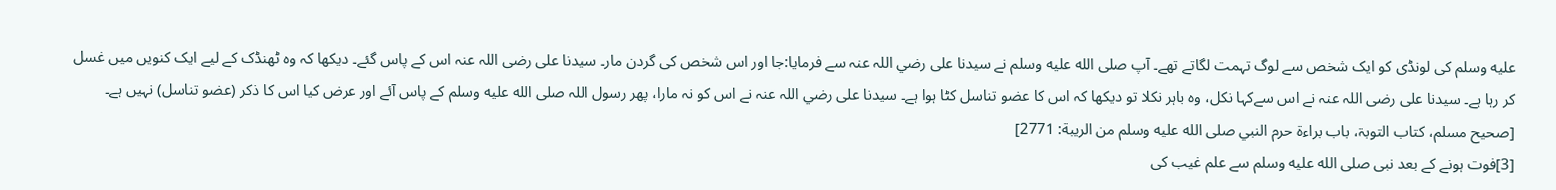عليه وسلم کی لونڈی کو ایک شخص سے لوگ تہمت لگاتے تھے۔ آپ صلى الله عليه وسلم نے سیدنا علی رضي اللہ عنہ سے فرمایا:جا اور اس شخص کی گردن مار۔ سیدنا علی رضی اللہ عنہ اس کے پاس گئے۔ دیکھا کہ وہ ٹھنڈک کے لیے ایک کنویں میں غسل کر رہا ہے۔ سیدنا علی رضی اللہ عنہ نے اس سےکہا نکل، وہ باہر نکلا تو دیکھا کہ اس کا عضو تناسل کٹا ہوا ہے۔ سیدنا علی رضي اللہ عنہ نے اس کو نہ مارا، پھر رسول اللہ صلى الله عليه وسلم کے پاس آئے اور عرض کیا اس کا ذکر (عضو تناسل) نہیں ہے۔
[صحیح مسلم، کتاب التوبۃ، باب براءة حرم النبي صلى الله عليه وسلم من الريبة: 2771]
[3]فوت ہونے کے بعد نبی صلى الله عليه وسلم سے علم غیب کی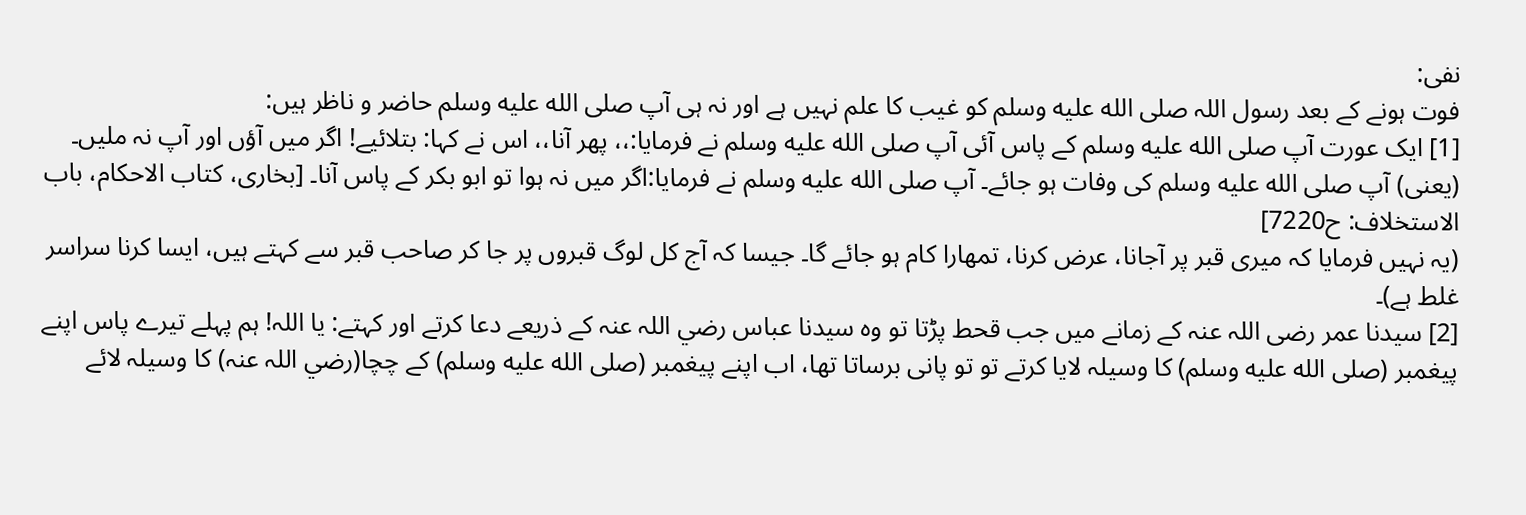نفی:
فوت ہونے کے بعد رسول اللہ صلى الله عليه وسلم کو غیب کا علم نہیں ہے اور نہ ہی آپ صلى الله عليه وسلم حاضر و ناظر ہیں:
[1] ایک عورت آپ صلى الله عليه وسلم کے پاس آئی آپ صلى الله عليه وسلم نے فرمایا:،، پھر آنا،، اس نے کہا: بتلائیے! اگر میں آؤں اور آپ نہ ملیں۔ (یعنی) آپ صلى الله عليه وسلم کی وفات ہو جائے۔ آپ صلى الله عليه وسلم نے فرمایا:اگر میں نہ ہوا تو ابو بکر کے پاس آنا۔ [بخاری، کتاب الاحکام، باب الاستخلاف: ح7220]
(یہ نہیں فرمایا کہ میری قبر پر آجانا، عرض کرنا، تمھارا کام ہو جائے گا۔ جیسا کہ آج کل لوگ قبروں پر جا کر صاحب قبر سے کہتے ہیں، ایسا کرنا سراسر غلط ہے)۔
[2] سیدنا عمر رضی اللہ عنہ کے زمانے میں جب قحط پڑتا تو وہ سیدنا عباس رضي اللہ عنہ کے ذریعے دعا کرتے اور کہتے: یا اللہ! ہم پہلے تیرے پاس اپنے پیغمبر (صلى الله عليه وسلم) کا وسیلہ لایا کرتے تو تو پانی برساتا تھا، اب اپنے پیغمبر (صلى الله عليه وسلم) کے چچا(رضي اللہ عنہ) کا وسیلہ لائے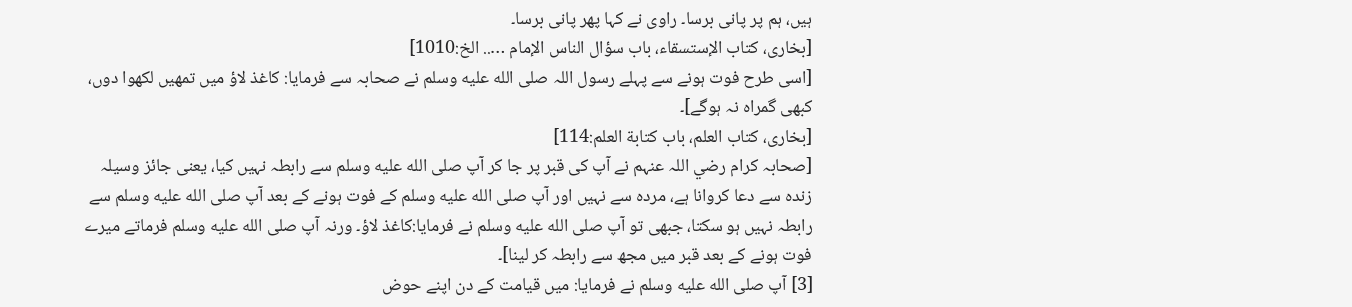ہیں، ہم پر پانی برسا۔ راوی نے کہا پھر پانی برسا۔
[بخاری، کتاب الإستسقاء، باب سؤال الناس الإمام ….. الخ:1010]
[اسی طرح فوت ہونے سے پہلے رسول اللہ صلى الله عليه وسلم نے صحابہ سے فرمایا: کاغذ لاؤ میں تمھیں لکھوا دوں، کبھی گمراہ نہ ہوگے]۔
[بخاری، کتاب العلم، باب كتابة العلم:114]
[صحابہ کرام رضي اللہ عنہم نے آپ کی قبر پر جا کر آپ صلى الله عليه وسلم سے رابطہ نہیں کیا، یعنی جائز وسیلہ زندہ سے دعا کروانا ہے، مردہ سے نہیں اور آپ صلى الله عليه وسلم کے فوت ہونے کے بعد آپ صلى الله عليه وسلم سے رابطہ نہیں ہو سکتا، جبھی تو آپ صلى الله عليه وسلم نے فرمایا:کاغذ لاؤ۔ ورنہ آپ صلى الله عليه وسلم فرماتے میرے فوت ہونے کے بعد قبر میں مجھ سے رابطہ کر لینا]۔
[3] آپ صلى الله عليه وسلم نے فرمایا: میں قیامت کے دن اپنے حوض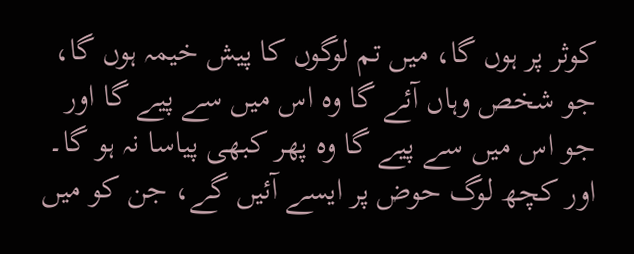کوثر پر ہوں گا، میں تم لوگوں کا پیش خیمہ ہوں گا، جو شخص وہاں آئے گا وہ اس میں سے پیے گا اور جو اس میں سے پیے گا وہ پھر کبھی پیاسا نہ ہو گا۔ اور کچھ لوگ حوض پر ایسے آئیں گے، جن کو میں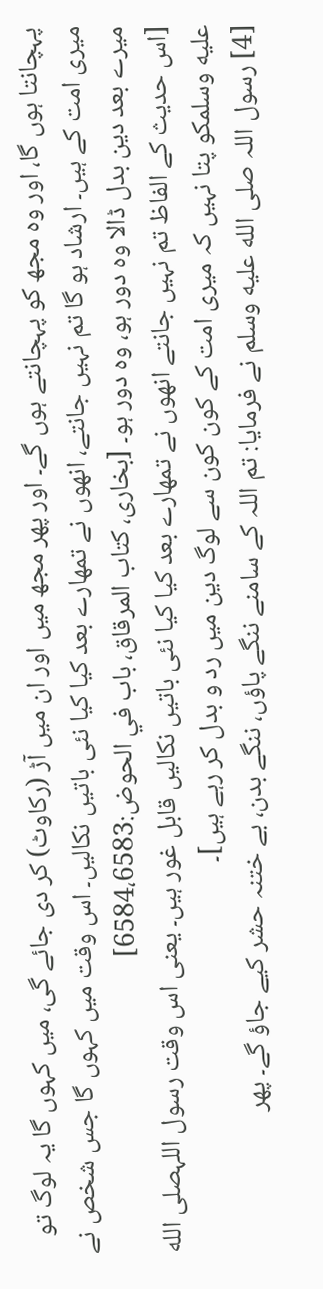پہچانتا ہوں گا، اور وہ مجھ کو پہچانتے ہوں گے۔ اور پھر مجھ میں اور ان میں آڑ (رکاوٹ) کر دی جائے گی، میں کہوں گا یہ لوگ تو میری امت کے ہیں۔ ارشاد ہو گا تم نہیں جانتے، انھوں نے تمھارے بعد کیا کیا نئی باتیں نکالیں۔ اس وقت میں کہوں گا جس شخص نے میرے بعد دین بدل ڈالا وہ دور ہو، وہ دور ہو۔ [بخاری، کتاب المرقاق، باب في الحوض:6584،6583]
[اس حدیث کے الفاظ تم نہیں جانتے انھوں نے تمھارے بعد کیا کیا نئی باتیں نکالیں قابل غور ہیں۔ یعنی اس وقت رسول اللہصلى الله عليه وسلمکو پتا نہیں کہ میری امت کے کون کون سے لوگ دین میں رد و بدل کر رہے ہیں]۔
[4] رسول اللہ صلى الله عليه وسلم نے فرمایا: تم اللہ کے سامنے ننگے پاؤں، ننگے بدن، بے ختنہ حشر کیے جاؤ گے۔ پھر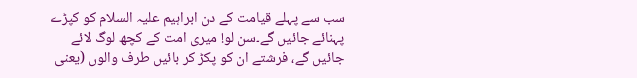سب سے پہلے قیامت کے دن ابراہیم علیہ السلام کو کپڑے پہنائے جائیں گے۔سن لو! میری امت کے کچھ لوگ لائے جائیں گے، فرشتے ان کو پکڑ کر بائیں طرف والوں (یعنی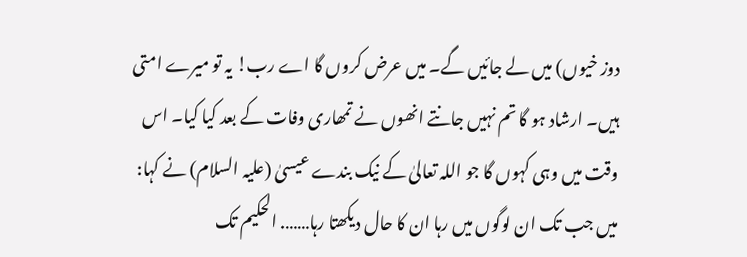دوز خیوں) میں لے جائیں گے۔ میں عرض کروں گا اے رب! یہ تو میرے امتی ہیں۔ ارشاد ہو گا تم نہیں جانتے انھوں نے تمھاری وفات کے بعد کیا کیا۔ اس وقت میں وہی کہوں گا جو اللہ تعالیٰ کے نیک بندے عیسیٰ (علیہ السلام) نے کہا: میں جب تک ان لوگوں میں رہا ان کا حال دیکھتا رہا……. الحکیم تک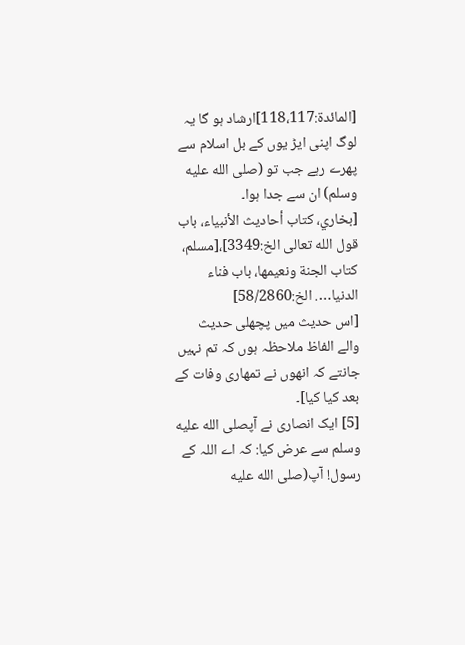[المائدة:118،117]ارشاد ہو گا یہ لوگ اپنی ایڑ یوں کے بل اسلام سے پھرے رہے جب تو (صلى الله عليه وسلم) ان سے جدا ہوا۔
[بخاري، كتاب أحاديث الأنبياء، باب قول الله تعالى الخ:3349]،[مسلم، كتاب الجنة ونعيمها، باب فناء الدنيا…. الخ:58/2860]
[اس حدیث میں پچھلی حدیث والے الفاظ ملاحظہ ہوں کہ تم نہیں جانتے کہ انھوں نے تمھاری وفات کے بعد کیا کیا]۔
[5] ایک انصاری نے آپصلى الله عليه وسلم سے عرض کیا: کہ اے اللہ کے رسول! آپ(صلى الله عليه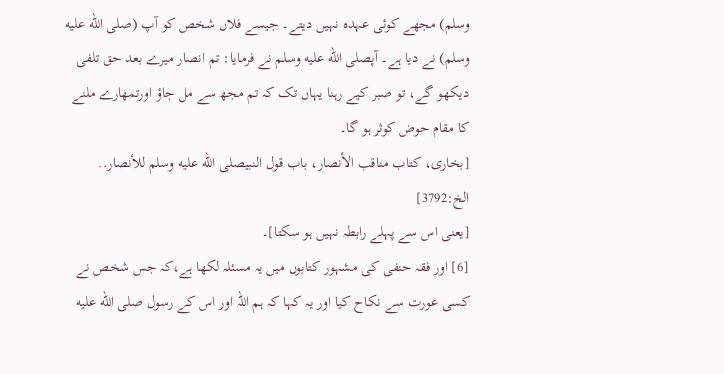وسلم) مجھے کوئی عہدہ نہیں دیتے۔ جیسے فلاں شخص کو آپ (صلى الله عليه وسلم) نے دیا ہے۔ آپصلى الله عليه وسلم نے فرمایا: تم انصار میرے بعد حق تلفی دیکھو گے، تو صبر کیے رہنا یہاں تک کہ تم مجھ سے مل جاؤ اورتمھارے ملنے کا مقام حوض کوثر ہو گا۔
[بخاری، کتاب مناقب الأنصار، باب قول النبيصلى الله عليه وسلم للأنصار.. الخ:3792]
[یعنی اس سے پہلے رابطہ نہیں ہو سکتا]۔
[6] اور فقہ حنفی کی مشہور کتابوں میں یہ مسئلہ لکھا ہے،کہ جس شخص نے کسی عورت سے نکاح کیا اور یہ کہا کہ ہم اللہ اور اس کے رسول صلى الله عليه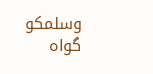وسلمکو گواہ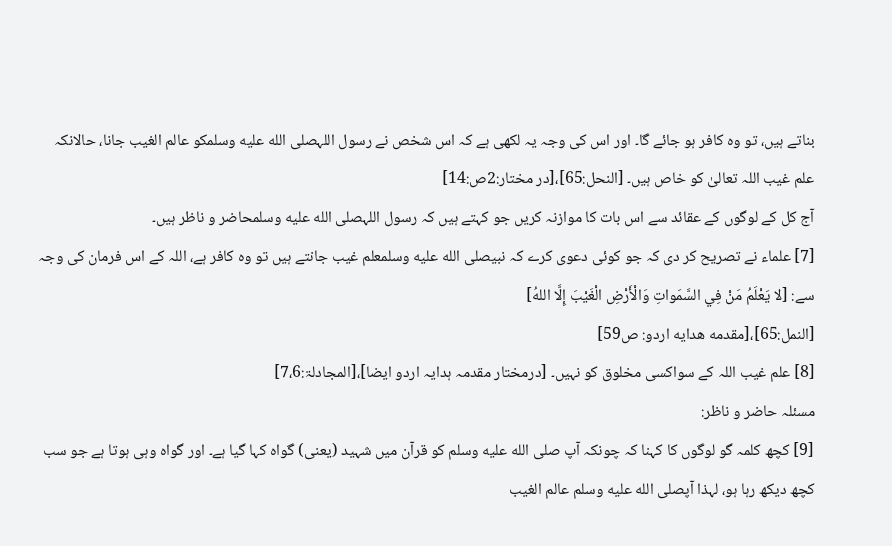بناتے ہیں، تو وہ کافر ہو جائے گا۔ اور اس کی وجہ یہ لکھی ہے کہ اس شخص نے رسول اللہصلى الله عليه وسلمکو عالم الغیب جانا، حالانکہ علم غیب اللہ تعالیٰ کو خاص ہیں۔ [النحل:65]،[در مختار:2ص:14]
آج کل کے لوگوں کے عقائد سے اس بات کا موازنہ کریں جو کہتے ہیں کہ رسول اللہصلى الله عليه وسلمحاضر و ناظر ہیں۔
[7] علماء نے تصریح کر دی کہ جو کوئی دعوی کرے کہ نبیصلى الله عليه وسلمعلم غیب جانتے ہیں تو وہ کافر ہے، اللہ کے اس فرمان کی وجہ سے: [لا يَعْلَمُ مَنْ فِي السَّمَواتِ وَالْأَرْضِ الْغَيْبَ إِلَّا اللهُ]
[النمل:65]،[مقدمه هدایه اردو: ص59]
[8] علم غیب اللہ کے سواکسی مخلوق کو نہیں۔ [درمختار مقدمہ ہدایہ اردو ایضا]،[المجادلۃ:7،6]
مسئلہ حاضر و ناظر:
[9] کچھ کلمہ گو لوگوں کا کہنا کہ چونکہ آپ صلى الله عليه وسلم کو قرآن میں شہید (یعنی) گواہ کہا گیا ہے۔ اور گواہ وہی ہوتا ہے جو سب کچھ دیکھ رہا ہو، لہذا آپصلى الله عليه وسلم عالم الغیب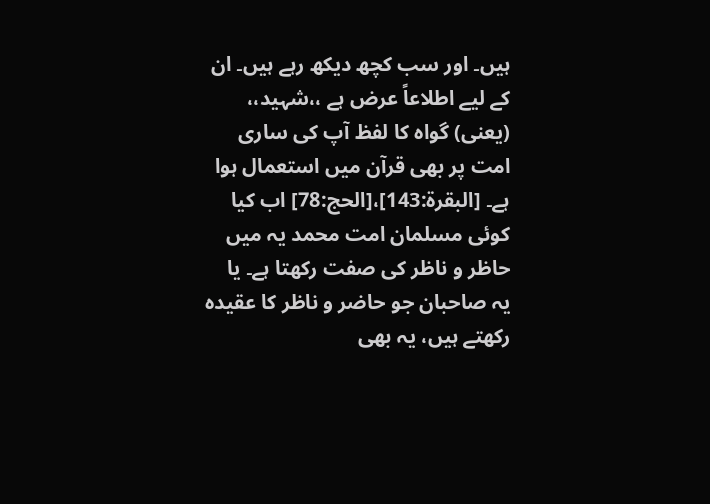ہیں۔ اور سب کچھ دیکھ رہے ہیں۔ ان کے لیے اطلاعاً عرض ہے ،،شہید،، (یعنی) گواہ کا لفظ آپ کی ساری امت پر بھی قرآن میں استعمال ہوا ہے۔ [البقرة:143]،[الحج:78] اب کیا کوئی مسلمان امت محمد یہ میں حاظر و ناظر کی صفت رکھتا ہے۔ یا یہ صاحبان جو حاضر و ناظر کا عقیدہ رکھتے ہیں، یہ بھی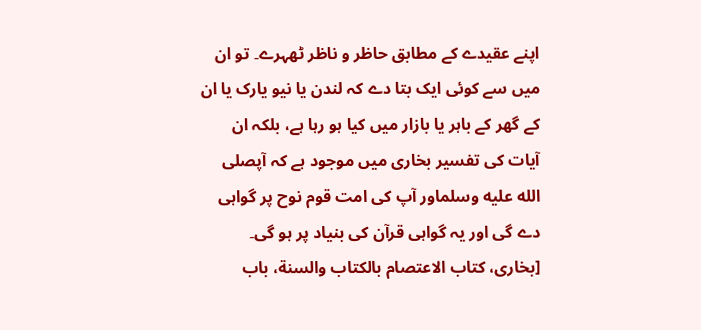اپنے عقیدے کے مطابق حاظر و ناظر ٹھہرے۔ تو ان میں سے کوئی ایک بتا دے کہ لندن یا نیو یارک یا ان کے گھر کے باہر یا بازار میں کیا ہو رہا ہے، بلکہ ان آیات کی تفسیر بخاری میں موجود ہے کہ آپصلى الله عليه وسلماور آپ کی امت قوم نوح پر گواہی دے گی اور یہ گواہی قرآن کی بنیاد پر ہو گی۔
[بخاری، کتاب الاعتصام بالكتاب والسنة، باب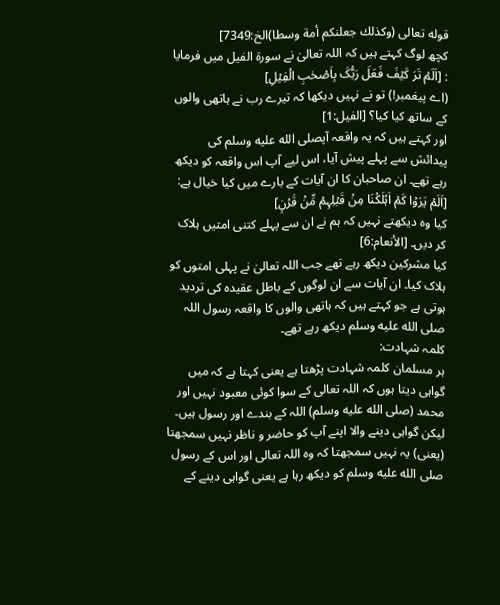قوله تعالى (وكذلك جعلنكم أمة وسطا)الخ:7349]
کچھ لوگ کہتے ہیں کہ اللہ تعالیٰ نے سورۃ الفیل میں فرمایا : [اَلَمۡ تَرَ کَیۡفَ فَعَلَ رَبُّکَ بِاَصۡحٰبِ الۡفِیۡلِ]
(اے پیغمبر!) تو نے نہیں دیکھا کہ تیرے رب نے ہاتھی والوں کے ساتھ کیا کیا؟ [الفيل:1]
اور کہتے ہیں کہ یہ واقعہ آپصلى الله عليه وسلم کی پیدائش سے پہلے پیش آیا، اس لیے آپ اس واقعہ کو دیکھ رہے تھے۔ ان صاحبان کا ان آیات کے بارے میں کیا خیال ہے: [اَلَمۡ یَرَوۡا کَمۡ اَہۡلَکۡنَا مِنۡ قَبۡلِہِمۡ مِّنۡ قَرۡنٍ]
کیا وہ دیکھتے نہیں کہ ہم نے ان سے پہلے کتنی امتیں ہلاک کر دیں۔ [الأنعام:6]
کیا مشرکین دیکھ رہے تھے جب اللہ تعالیٰ نے پہلی امتوں کو ہلاک کیا۔ ان آیات سے ان لوگوں کے باطل عقیدہ کی تردید ہوتی ہے جو کہتے ہیں کہ ہاتھی والوں کا واقعہ رسول اللہ صلى الله عليه وسلم دیکھ رہے تھے۔
کلمہ شہادت:
ہر مسلمان کلمہ شہادت پڑھتا ہے یعنی کہتا ہے کہ میں گواہی دیتا ہوں کہ اللہ تعالی کے سوا کوئی معبود نہیں اور محمد (صلى الله عليه وسلم) اللہ کے بندے اور رسول ہیں۔ لیکن گواہی دینے والا اپنے آپ کو حاضر و ناظر نہیں سمجھتا (یعنی) یہ نہیں سمجھتا کہ وہ اللہ تعالی اور اس کے رسول صلى الله عليه وسلم کو دیکھ رہا ہے یعنی گواہی دینے کے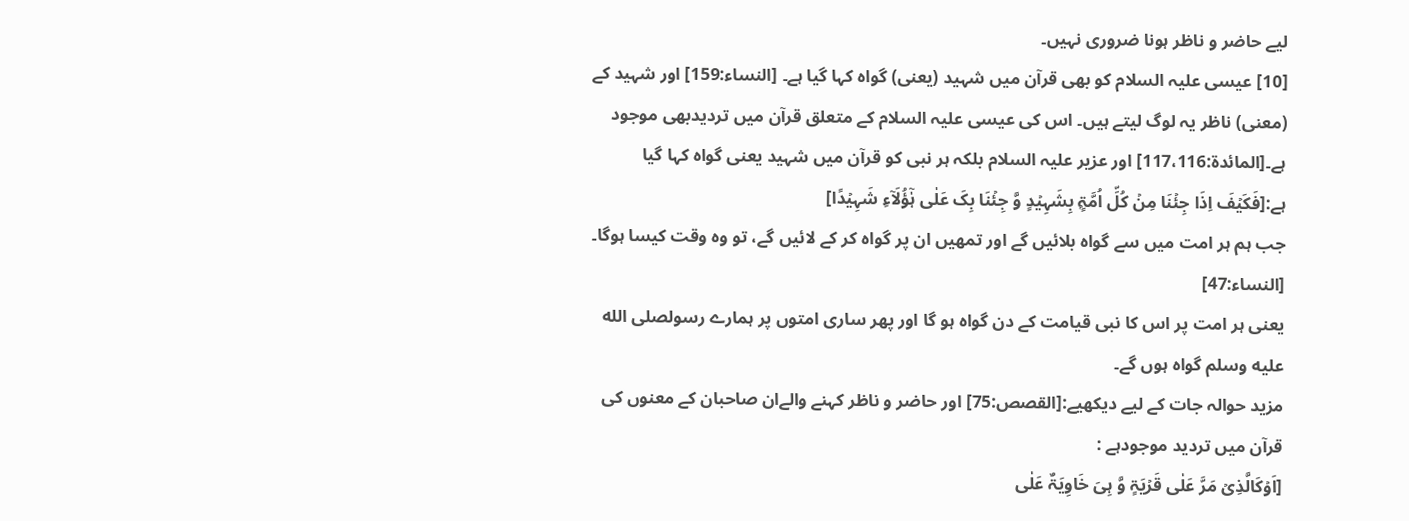لیے حاضر و ناظر ہونا ضروری نہیں۔
[10] عیسی علیہ السلام کو بھی قرآن میں شہید (یعنی) گواہ کہا گیا ہے۔ [النساء:159] اور شہید کے (معنی) ناظر یہ لوگ لیتے ہیں۔ اس کی عیسی علیہ السلام کے متعلق قرآن میں تردیدبھی موجود ہے۔[المائدة:117،116] اور عزیر علیہ السلام بلکہ ہر نبی کو قرآن میں شہید یعنی گواہ کہا گیا ہے:[فَکَیۡفَ اِذَا جِئۡنَا مِنۡ کُلِّ اُمَّۃٍۭ بِشَہِیۡدٍ وَّ جِئۡنَا بِکَ عَلٰی ہٰۤؤُلَآءِ شَہِیۡدًا]
جب ہم ہر امت میں سے گواہ بلائیں گے اور تمھیں ان پر گواہ کر کے لائیں گے، تو وہ وقت کیسا ہوگا۔ [النساء:47]
یعنی ہر امت پر اس کا نبی قیامت کے دن گواہ ہو گا اور پھر ساری امتوں پر ہمارے رسولصلى الله عليه وسلم گواہ ہوں گے۔
مزید حوالہ جات کے لیے دیکھیے:[القصص:75] اور حاضر و ناظر کہنے والےان صاحبان کے معنوں کی قرآن میں تردید موجودہے :
[اَوۡکَالَّذِیۡ مَرَّ عَلٰی قَرۡیَۃٍ وَّ ہِیَ خَاوِیَۃٌ عَلٰی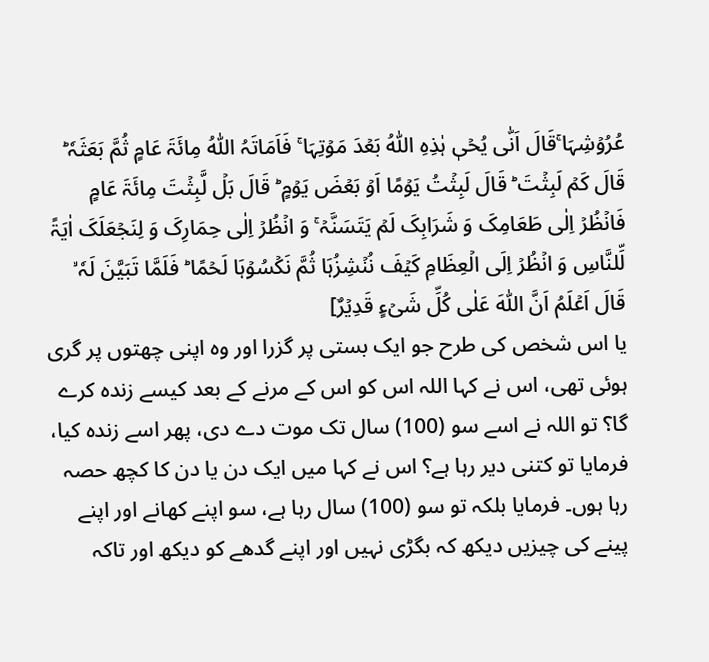عُرُوۡشِہَا ۚقَالَ اَنّٰی یُحۡیٖ ہٰذِہِ اللّٰہُ بَعۡدَ مَوۡتِہَا ۚ فَاَمَاتَہُ اللّٰہُ مِائَۃَ عَامٍ ثُمَّ بَعَثَہٗ ؕ قَالَ کَمۡ لَبِثۡتَ ؕ قَالَ لَبِثۡتُ یَوۡمًا اَوۡ بَعۡضَ یَوۡمٍ ؕ قَالَ بَلۡ لَّبِثۡتَ مِائَۃَ عَامٍ فَانۡظُرۡ اِلٰی طَعَامِکَ وَ شَرَابِکَ لَمۡ یَتَسَنَّہۡ ۚ وَ انۡظُرۡ اِلٰی حِمَارِکَ وَ لِنَجۡعَلَکَ اٰیَۃً لِّلنَّاسِ وَ انۡظُرۡ اِلَی الۡعِظَامِ کَیۡفَ نُنۡشِزُہَا ثُمَّ نَکۡسُوۡہَا لَحۡمًا ؕ فَلَمَّا تَبَیَّنَ لَہٗ ۙ قَالَ اَعۡلَمُ اَنَّ اللّٰہَ عَلٰی کُلِّ شَیۡءٍ قَدِیۡرٌ]
یا اس شخص کی طرح جو ایک بستی پر گزرا اور وہ اپنی چھتوں پر گری ہوئی تھی، اس نے کہا اللہ اس کو اس کے مرنے کے بعد کیسے زندہ کرے گا؟ تو اللہ نے اسے سو (100) سال تک موت دے دی، پھر اسے زندہ کیا، فرمایا تو کتنی دیر رہا ہے؟ اس نے کہا میں ایک دن یا دن کا کچھ حصہ رہا ہوں۔ فرمایا بلکہ تو سو (100) سال رہا ہے، سو اپنے کھانے اور اپنے پینے کی چیزیں دیکھ کہ بگڑی نہیں اور اپنے گدھے کو دیکھ اور تاکہ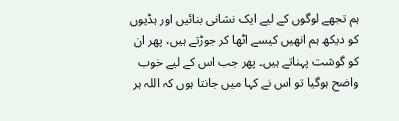ہم تجھے لوگوں کے لیے ایک نشانی بنائیں اور ہڈیوں کو دیکھ ہم انھیں کیسے اٹھا کر جوڑتے ہیں، پھر ان کو گوشت پہناتے ہیں۔ پھر جب اس کے لیے خوب واضح ہوگیا تو اس نے کہا میں جانتا ہوں کہ اللہ ہر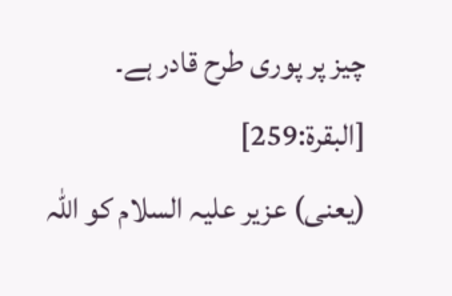چیز پر پوری طرح قادر ہے۔ [البقرة:259]
(یعنی) عزیر علیہ السلام کو اللہ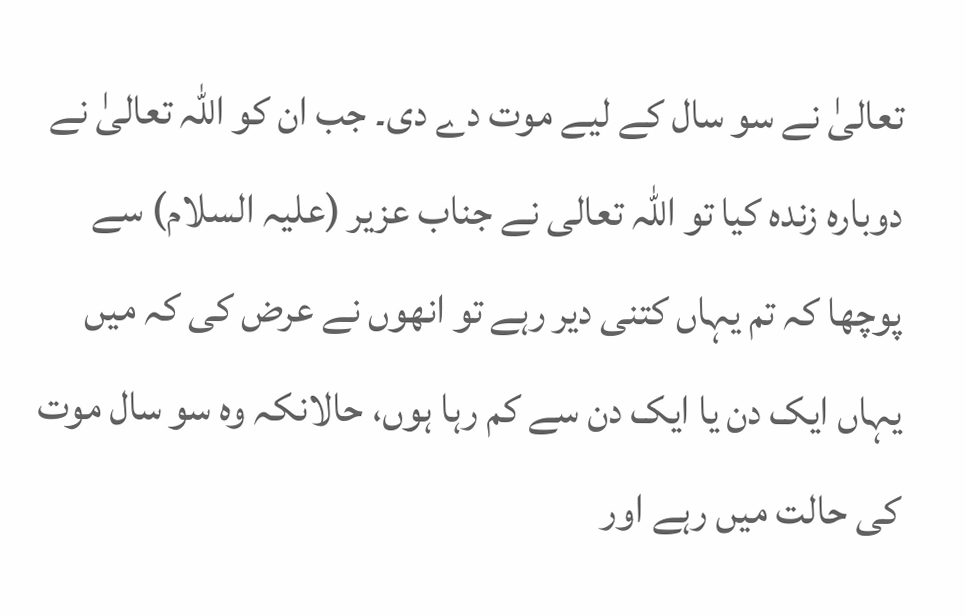تعالیٰ نے سو سال کے لیے موت دے دی۔ جب ان کو اللہ تعالیٰ نے دوبارہ زندہ کیا تو اللہ تعالی نے جناب عزیر (علیہ السلام) سے پوچھا کہ تم یہاں کتنی دیر رہے تو انھوں نے عرض کی کہ میں یہاں ایک دن یا ایک دن سے کم رہا ہوں، حالانکہ وہ سو سال موت کی حالت میں رہے اور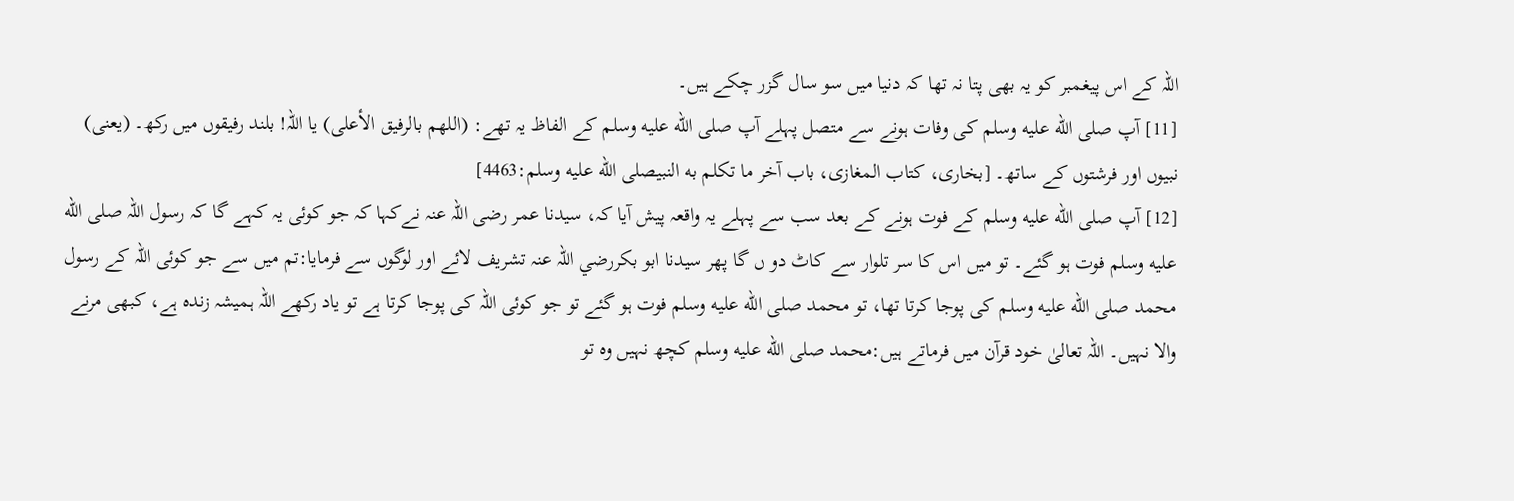اللہ کے اس پیغمبر کو یہ بھی پتا نہ تھا کہ دنیا میں سو سال گزر چکے ہیں۔
[11] آپ صلى الله عليه وسلم کی وفات ہونے سے متصل پہلے آپ صلى الله عليه وسلم کے الفاظ یہ تھے: (اللهم بالرفيق الأعلى) یا اللہ! بلند رفیقوں میں رکھ۔ (یعنی) نبیوں اور فرشتوں کے ساتھ۔ [بخاری، کتاب المغازی، باب آخر ما تكلم به النبيصلى الله عليه وسلم:4463]
[12] آپ صلى الله عليه وسلم کے فوت ہونے کے بعد سب سے پہلے یہ واقعہ پیش آیا کہ، سیدنا عمر رضی اللہ عنہ نےکہا کہ جو کوئی یہ کہے گا کہ رسول اللہ صلى الله عليه وسلم فوت ہو گئے۔ تو میں اس کا سر تلوار سے کاٹ دو ں گا پھر سیدنا ابو بکررضي اللہ عنہ تشریف لائے اور لوگوں سے فرمایا:تم میں سے جو کوئی اللہ کے رسول محمد صلى الله عليه وسلم کی پوجا کرتا تھا، تو محمد صلى الله عليه وسلم فوت ہو گئے تو جو کوئی اللہ کی پوجا کرتا ہے تو یاد رکھے اللہ ہمیشہ زندہ ہے، کبھی مرنے والا نہیں۔ اللہ تعالیٰ خود قرآن میں فرماتے ہیں:محمد صلى الله عليه وسلم کچھ نہیں وہ تو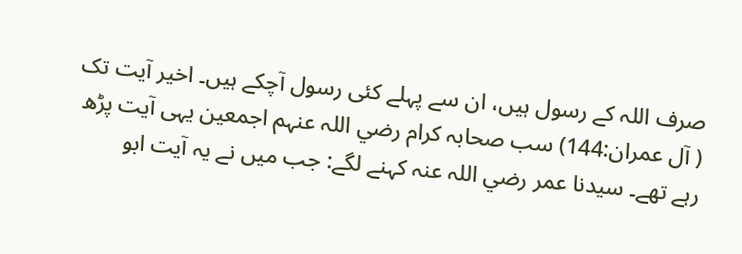صرف اللہ کے رسول ہیں، ان سے پہلے کئی رسول آچکے ہیں۔ اخیر آیت تک ( آل عمران:144) سب صحابہ کرام رضي اللہ عنہم اجمعین یہی آیت پڑھ رہے تھے۔ سیدنا عمر رضي اللہ عنہ کہنے لگے: جب میں نے یہ آیت ابو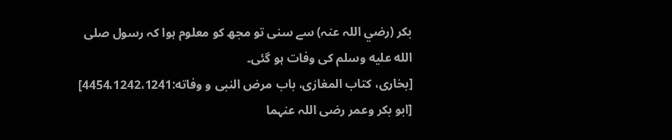بکر (رضي اللہ عنہ) سے سنی تو مجھ کو معلوم ہوا کہ رسول صلى الله عليه وسلم کی وفات ہو گئی۔
[بخاری، کتاب المغازی، باب مرض النبی و وفاته:4454،1242،1241]
[ابو بکر وعمر رضی اللہ عنہما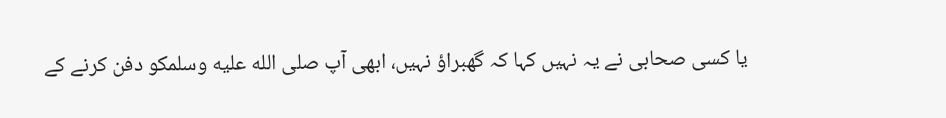یا کسی صحابی نے یہ نہیں کہا کہ گھبراؤ نہیں، ابھی آپ صلى الله عليه وسلمکو دفن کرنے کے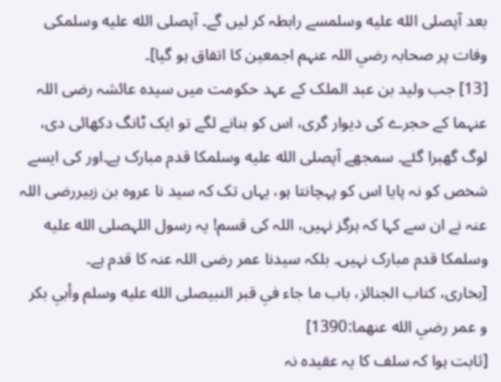بعد آپصلى الله عليه وسلمسے رابطہ کر لیں گے۔ آپصلى الله عليه وسلمکی وفات پر صحابہ رضي اللہ عنہم اجمعین کا اتفاق ہو گیا]۔
[13] جب ولید بن عبد الملک کے عہد حکومت میں سیدہ عائشہ رضی اللہ عنہما کے حجرے کی دیوار گری، اس کو بنانے لگے تو ایک ٹانگ دکھائی دی، لوگ گھبرا گئے۔ سمجھے آپصلى الله عليه وسلمکا قدم مبارک ہے۔اور کی ایسے شخص کو نہ پایا اس کو پہچانتا ہو، یہاں تک کہ سید نا عروہ بن زبیررضی اللہ عنہ نے ان سے کہا کہ ہرگز نہیں، اللہ کی قسم! یہ رسول اللہصلى الله عليه وسلمکا قدم مبارک نہیں۔ بلکہ سیدنا عمر رضی اللہ عنہ کا قدم ہے۔
[بخاری، کتاب الجنائز، باب ما جاء في قبر النبيصلى الله عليه وسلم وأبي بكر و عمر رضي الله عنهما:1390]
[ثابت ہوا کہ سلف کا یہ عقیدہ نہ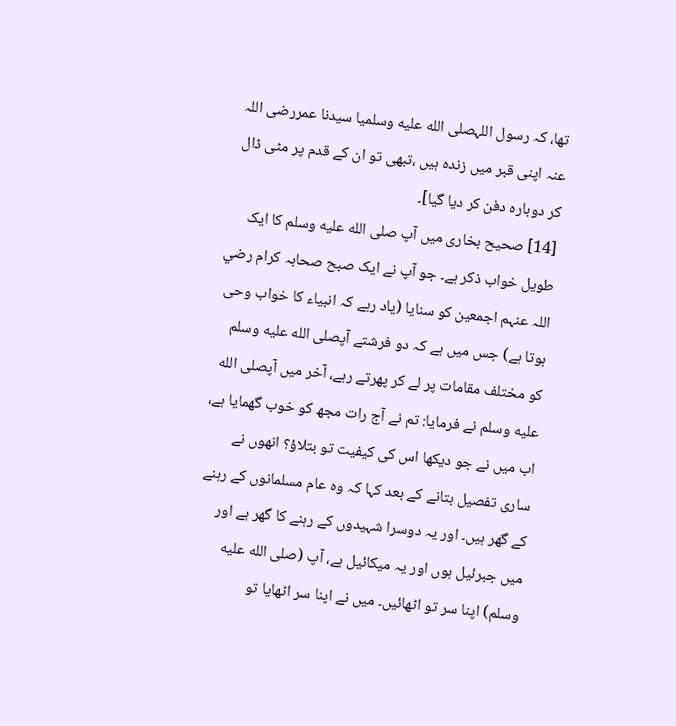تھا، کہ رسول اللہصلى الله عليه وسلمیا سیدنا عمررضی اللہ عنہ اپنی قبر میں زندہ ہیں ،تبھی تو ان کے قدم پر مٹی ڈال کر دوبارہ دفن کر دیا گیا]۔
[14] صحیح بخاری میں آپ صلى الله عليه وسلم کا ایک طویل خواب ذکر ہے۔ جو آپ نے ایک صبح صحابہ کرام رضي اللہ عنہم اجمعین کو سنایا (یاد رہے کہ انبیاء کا خواب وحی ہوتا ہے) جس میں ہے کہ دو فرشتے آپصلى الله عليه وسلم کو مختلف مقامات پر لے کر پھرتے رہے، آخر میں آپصلى الله عليه وسلم نے فرمایا: تم نے آج رات مجھ کو خوب گھمایا ہے، اب میں نے جو دیکھا اس کی کیفیت تو بتلاؤ؟ انھوں نے ساری تفصیل بتانے کے بعد کہا کہ وہ عام مسلمانوں کے رہنے کے گھر ہیں۔ اور یہ دوسرا شہیدوں کے رہنے کا گھر ہے اور میں جبرئیل ہوں اور یہ میکائیل ہے، آپ (صلى الله عليه وسلم) اپنا سر تو اٹھائیں۔ میں نے اپنا سر اٹھایا تو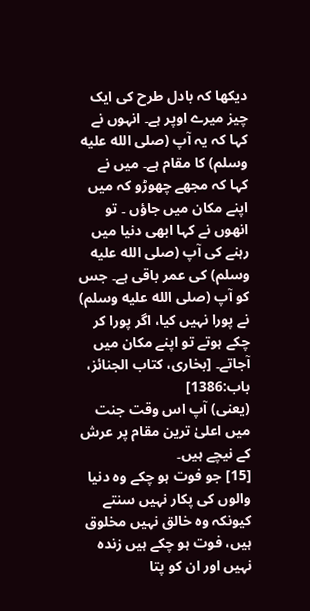دیکھا کہ بادل طرح کی ایک چیز میرے اوپر ہے۔ انہوں نے کہا کہ یہ آپ (صلى الله عليه وسلم) کا مقام ہے۔ میں نے کہا کہ مجھے چھوڑو کہ میں اپنے مکان میں جاؤں ۔ تو انھوں نے کہا ابھی دنیا میں رہنے کی آپ (صلى الله عليه وسلم) کی عمر باقی ہے۔ جس کو آپ (صلى الله عليه وسلم) نے پورا نہیں کیا، اگر پورا کر چکے ہوتے تو اپنے مکان میں آجاتے۔ [بخاری، کتاب الجنائز، باب:1386]
(یعنی) آپ اس وقت جنت میں اعلیٰ ترین مقام پر عرش کے نیچے ہیں۔
[15] جو فوت ہو چکے وہ دنیا والوں کی پکار نہیں سنتے کیونکہ وہ خالق نہیں مخلوق ہیں، فوت ہو چکے ہیں زندہ نہیں اور ان کو پتا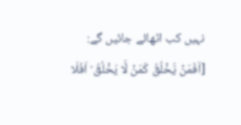نہیں کب اٹھائے جائیں گے:
[اَفَمَنۡ یَّخۡلُقُ کَمَنۡ لَّا یَخۡلُقُ ؕ اَفَلَا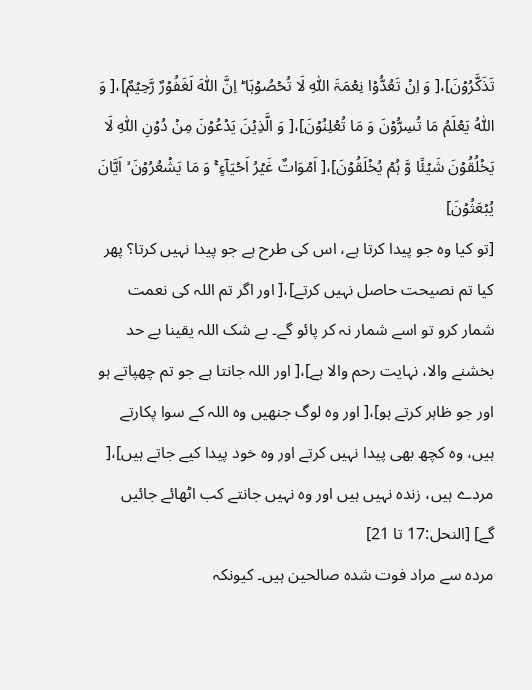تَذَکَّرُوۡنَ]،[ وَ اِنۡ تَعُدُّوۡا نِعۡمَۃَ اللّٰہِ لَا تُحۡصُوۡہَا ؕ اِنَّ اللّٰہَ لَغَفُوۡرٌ رَّحِیۡمٌ]،[ وَ اللّٰہُ یَعۡلَمُ مَا تُسِرُّوۡنَ وَ مَا تُعۡلِنُوۡنَ]،[ وَ الَّذِیۡنَ یَدۡعُوۡنَ مِنۡ دُوۡنِ اللّٰہِ لَا یَخۡلُقُوۡنَ شَیۡئًا وَّ ہُمۡ یُخۡلَقُوۡنَ]،[ اَمۡوَاتٌ غَیۡرُ اَحۡیَآءٍ ۚ وَ مَا یَشۡعُرُوۡنَ ۙ اَیَّانَ یُبۡعَثُوۡنَ]
[تو کیا وہ جو پیدا کرتا ہے، اس کی طرح ہے جو پیدا نہیں کرتا؟ پھر کیا تم نصیحت حاصل نہیں کرتے]،[ اور اگر تم اللہ کی نعمت شمار کرو تو اسے شمار نہ کر پائو گے۔ بے شک اللہ یقینا بے حد بخشنے والا، نہایت رحم والا ہے]،[ اور اللہ جانتا ہے جو تم چھپاتے ہو اور جو ظاہر کرتے ہو]،[ اور وہ لوگ جنھیں وہ اللہ کے سوا پکارتے ہیں، وہ کچھ بھی پیدا نہیں کرتے اور وہ خود پیدا کیے جاتے ہیں]،[ مردے ہیں، زندہ نہیں ہیں اور وہ نہیں جانتے کب اٹھائے جائیں گے] [النحل:17 تا 21]
مردہ سے مراد فوت شدہ صالحین ہیں۔ کیونکہ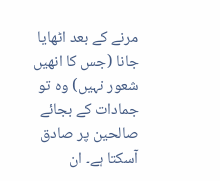مرنے کے بعد اٹھایا جانا (جس کا انھیں شعور نہیں) وہ تو جمادات کے بجائے صالحین پر صادق آسکتا ہے۔ ان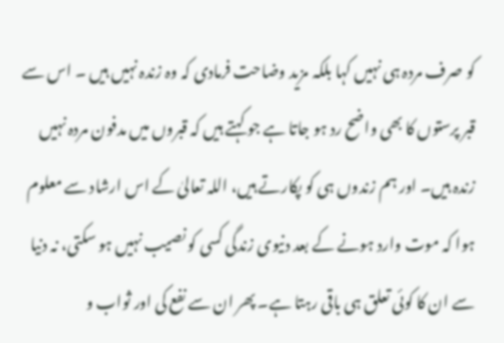کو صرف مردہ ہی نہیں کہا بلکہ مزید وضاحت فرمادی کہ وہ زندہ نہیں ہیں ۔ اس سے قبر پرستوں کا بھی واضح رد ہو جاتا ہے جو کہتے ہیں کہ قبروں میں مدفون مردہ نہیں زندہ ہیں۔ اور ہم زندوں ہی کو پکارتے ہیں، اللہ تعالیٰ کے اس ارشاد سے معلوم ہوا کہ موت وارد ہونے کے بعد دنیوی زندگی کسی کو نصیب نہیں ہو سکتی، نہ دنیا سے ان کا کوئی تعلق ہی باقی رہتا ہے۔ پھر ان سے نفع کی اور ثواب و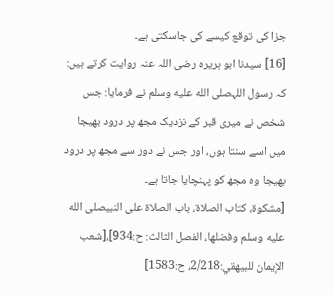جزا کی توقع کیسے کی جاسکتی ہے۔
[16] سیدنا ابو ہریرہ رضی اللہ عنہ روایت کرتے ہیں: کہ رسول اللہصلى الله عليه وسلم نے فرمایا: جس شخص نے میری قبر کے نزدیک مجھ پر درود بھیجا میں اسے سنتا ہوں، اور جس نے دور سے مجھ پر درود بھیجا وہ مجھ کو پہنچایا جاتا ہے۔
[مشكوة، كتاب الصلاة، باب الصلاة على النبيصلى الله عليه وسلم وفضلها، الفصل الثالث: ح:934]،[شعب الإيمان للبيهقي:2/218، ح:1583]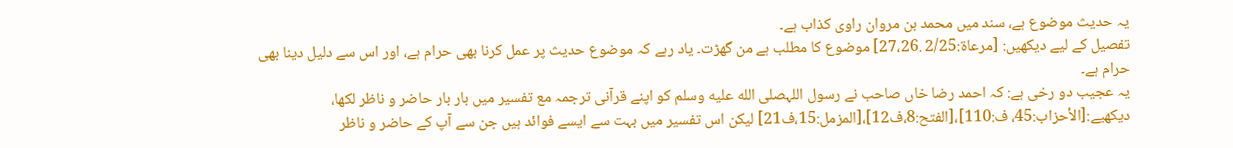یہ حدیث موضوع ہے، سند میں محمد بن مروان راوی کذاب ہے۔
تفصیل کے لیے دیکھیں: [مرعاة:2/25 .27،26] موضوع کا مطلب ہے من گھڑت۔ یاد رہے کہ موضوع حدیث پر عمل کرنا بھی حرام ہے، اور اس سے دلیل دینا بھی حرام ہے۔
یہ عجیب دو رخی ہے: کہ احمد رضا خاں صاحب نے رسول اللہصلى الله عليه وسلم کو اپنے قرآنی ترجمہ مع تفسیر میں بار بار حاضر و ناظر لکھا، دیکھیے:[الأحزاب:45، ف:110]،[الفتح:8،ف12]،[المزمل:15،ف21] لیکن اس تفسیر میں بہت سے ایسے فوائد ہیں جن سے آپ کے حاضر و ناظر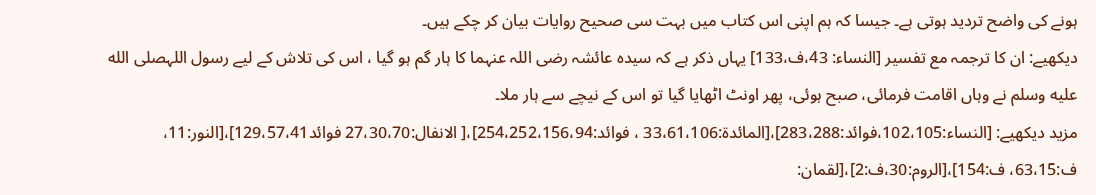ہونے کی واضح تردید ہوتی ہے۔ جیسا کہ ہم اپنی اس کتاب میں بہت سی صحیح روایات بیان کر چکے ہیں۔
دیکھیے: ان کا ترجمہ مع تفسیر [النساء: 43،ف،133] یہاں ذکر ہے کہ سیدہ عائشہ رضی اللہ عنہما کا ہار گم ہو گیا ، اس کی تلاش کے لیے رسول اللہصلى الله عليه وسلم نے وہاں اقامت فرمائی، صبح ہوئی، پھر اونٹ اٹھایا گیا تو اس کے نیچے سے ہار ملا۔
مزید دیکھیے: [النساء:102،105،فوائد:283،288]،[المائدة:33،61،106 ، فوائد:254،252،156،94]،[ الانفال:27،30،70 فوائد129،57،41]،[النور:11، ف:63،15، ف:154]،[الروم:30،ف:2]،[لقمان: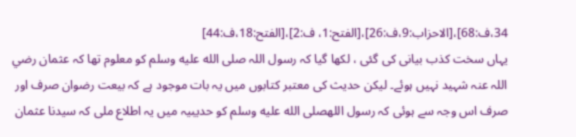34،ف:68]،[الاحزاب:9،ف:26]،[الفتح:1، ف:2]،[الفتح:18،ف:44]
یہاں سخت کذب بیانی کی گئی ، لکھا گیا کہ رسول اللہ صلى الله عليه وسلم کو معلوم تھا کہ عثمان رضي اللہ عنہ شہید نہیں ہوئے۔ لیکن حدیث کی معتبر کتابوں میں یہ بات موجود ہے کہ بیعت رضوان صرف اور صرف اس وجہ سے ہوئی کہ رسول اللهصلى الله عليه وسلم کو حدیبیہ میں یہ اطلاع ملی کہ سیدنا عثمان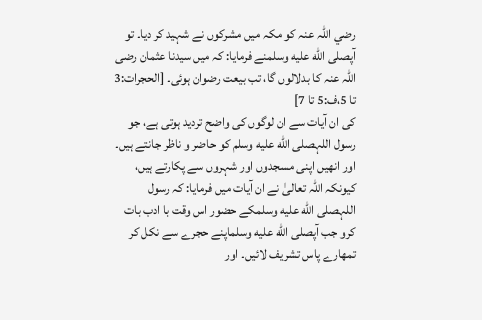رضي اللہ عنہ کو مکہ میں مشرکوں نے شہید کر دیا۔ تو آپصلى الله عليه وسلمنے فرمایا: کہ میں سیدنا عثمان رضی اللہ عنہ کا بدلالوں گا، تب بیعت رضوان ہوئی۔ [الحجرات:3 تا 5،ف:5 تا 7]
کی ان آیات سے ان لوگوں کی واضح تردید ہوتی ہے، جو رسول اللہصلى الله عليه وسلم کو حاضر و ناظر جانتے ہیں۔ اور انھیں اپنی مسجدوں اور شہروں سے پکارتے ہیں، کیونکہ اللہ تعالیٰ نے ان آیات میں فرمایا: کہ رسول اللہصلى الله عليه وسلمکے حضور اس وقت با ادب بات کرو جب آپصلى الله عليه وسلماپنے حجرے سے نکل کر تمھارے پاس تشریف لائیں۔ اور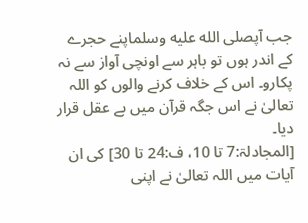جب آپصلى الله عليه وسلماپنے حجرے کے اندر ہوں تو باہر سے اونچی آواز سے نہ پکارو۔ اس کے خلاف کرنے والوں کو اللہ تعالیٰ نے اس جگہ قرآن میں بے عقل قرار دیا۔
[المجادلۃ:7 تا 10، ف:24 تا 30] کی ان آیات میں اللہ تعالیٰ نے اپنی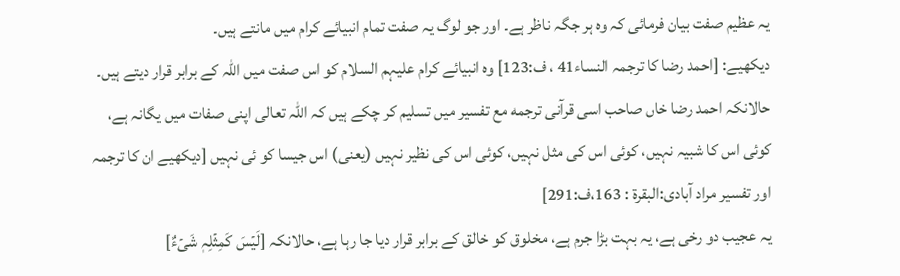یہ عظیم صفت بیان فرمائی کہ وہ ہر جگہ ناظر ہے۔ اور جو لوگ یہ صفت تمام انبیائے کرام میں مانتے ہیں۔
دیکھیے: [احمد رضا کا ترجمہ النساء41 ، ف:123] وہ انبیائے کرام علیہم السلام کو اس صفت میں اللہ کے برابر قرار دیتے ہیں۔ حالانکہ احمد رضا خاں صاحب اسی قرآنی ترجمه مع تفسیر میں تسلیم کر چکے ہیں کہ اللہ تعالی اپنی صفات میں یگانہ ہے، کوئی اس کا شبیہ نہیں، کوئی اس کی مثل نہیں، کوئی اس کی نظیر نہیں (یعنی) اس جیسا کو ئی نہیں [دیکھیے ان کا ترجمہ اور تفسیر مراد آبادی:البقرۃ : 163،ف:291]
یہ عجیب دو رخی ہے، یہ بہت بڑا جرم ہے، مخلوق کو خالق کے برابر قرار دیا جا رہا ہے، حالانکہ [لَیۡسَ کَمِثۡلِہٖ شَیۡءٌ]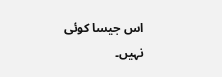اس جیسا کوئی نہیں۔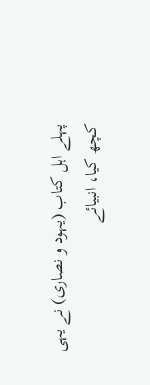پہلے اہل کتاب (یہود و نصاری) نے یہی کچھ کیا، انبیائے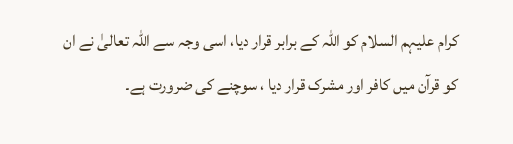کرام علیہم السلام کو اللہ کے برابر قرار دیا، اسی وجہ سے اللہ تعالیٰ نے ان کو قرآن میں کافر اور مشرک قرار دیا ، سوچنے کی ضرورت ہے۔